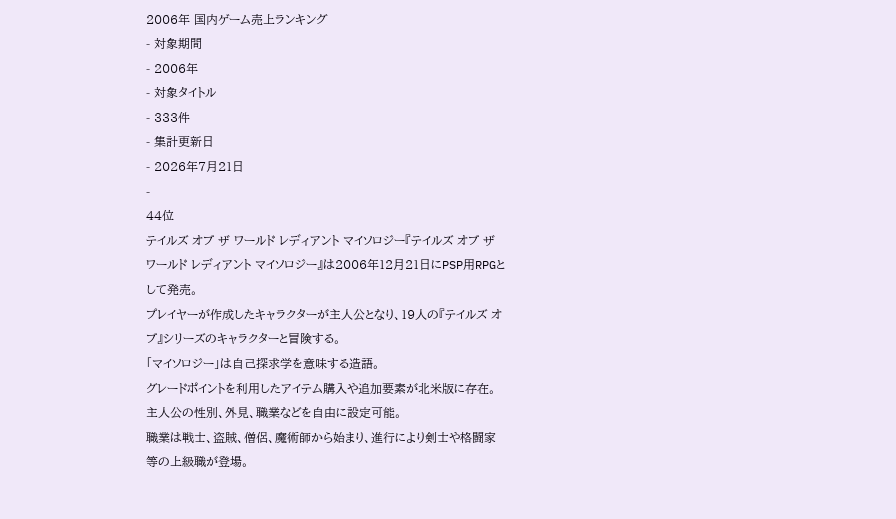2006年 国内ゲーム売上ランキング
- 対象期間
- 2006年
- 対象タイトル
- 333件
- 集計更新日
- 2026年7月21日
-
44位
テイルズ オブ ザ ワールド レディアント マイソロジー『テイルズ オブ ザ ワールド レディアント マイソロジー』は2006年12月21日にPSP用RPGとして発売。
プレイヤーが作成したキャラクターが主人公となり、19人の『テイルズ オブ』シリーズのキャラクターと冒険する。
「マイソロジー」は自己探求学を意味する造語。
グレードポイントを利用したアイテム購入や追加要素が北米版に存在。
主人公の性別、外見、職業などを自由に設定可能。
職業は戦士、盗賊、僧侶、魔術師から始まり、進行により剣士や格闘家等の上級職が登場。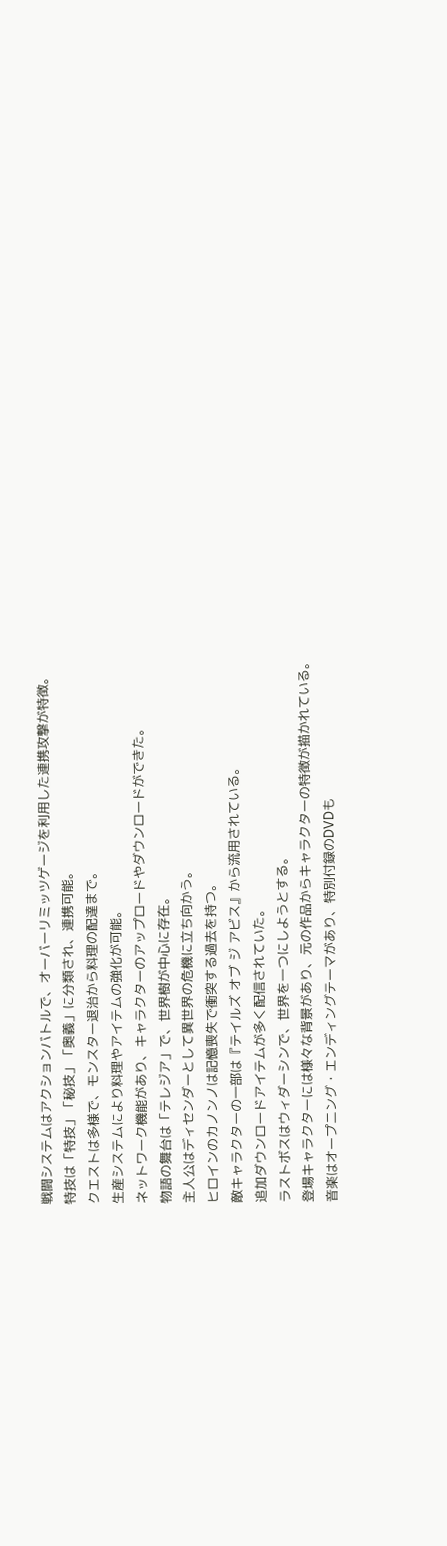戦闘システムはアクションバトルで、オーバーリミッツゲージを利用した連携攻撃が特徴。
特技は「特技」「秘技」「奥義」に分類され、連携可能。
クエストは多様で、モンスター退治から料理の配達まで。
生産システムにより料理やアイテムの強化が可能。
ネットワーク機能があり、キャラクターのアップロードやダウンロードができた。
物語の舞台は「テレジア」で、世界樹が中心に存在。
主人公はディセンダーとして異世界の危機に立ち向かう。
ヒロインのカノンノは記憶喪失で衝突する過去を持つ。
敵キャラクターの一部は『テイルズ オブ ジ アビス』から流用されている。
追加ダウンロードアイテムが多く配信されていた。
ラストボスはウィダーシンで、世界を一つにしようとする。
登場キャラクターには様々な背景があり、元の作品からキャラクターの特徴が描かれている。
音楽はオープニング・エンディングテーマがあり、特別付録のDVDも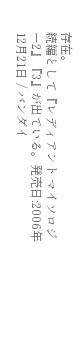存在。
続編として『レディアント マイソロジー2』『3』が出ている。発売日:2006年12月21日 / バンダイ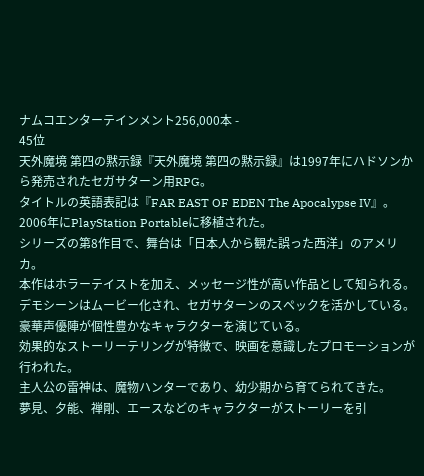ナムコエンターテインメント256,000本 -
45位
天外魔境 第四の黙示録『天外魔境 第四の黙示録』は1997年にハドソンから発売されたセガサターン用RPG。
タイトルの英語表記は『FAR EAST OF EDEN The Apocalypse IV』。
2006年にPlayStation Portableに移植された。
シリーズの第8作目で、舞台は「日本人から観た誤った西洋」のアメリカ。
本作はホラーテイストを加え、メッセージ性が高い作品として知られる。
デモシーンはムービー化され、セガサターンのスペックを活かしている。
豪華声優陣が個性豊かなキャラクターを演じている。
効果的なストーリーテリングが特徴で、映画を意識したプロモーションが行われた。
主人公の雷神は、魔物ハンターであり、幼少期から育てられてきた。
夢見、夕能、禅剛、エースなどのキャラクターがストーリーを引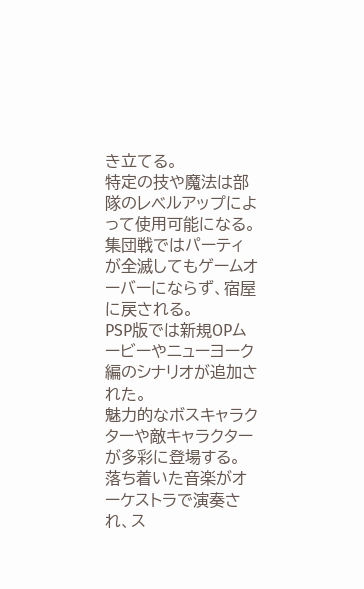き立てる。
特定の技や魔法は部隊のレベルアップによって使用可能になる。
集団戦ではパーティが全滅してもゲームオーバーにならず、宿屋に戻される。
PSP版では新規OPムービーやニューヨーク編のシナリオが追加された。
魅力的なボスキャラクターや敵キャラクターが多彩に登場する。
落ち着いた音楽がオーケストラで演奏され、ス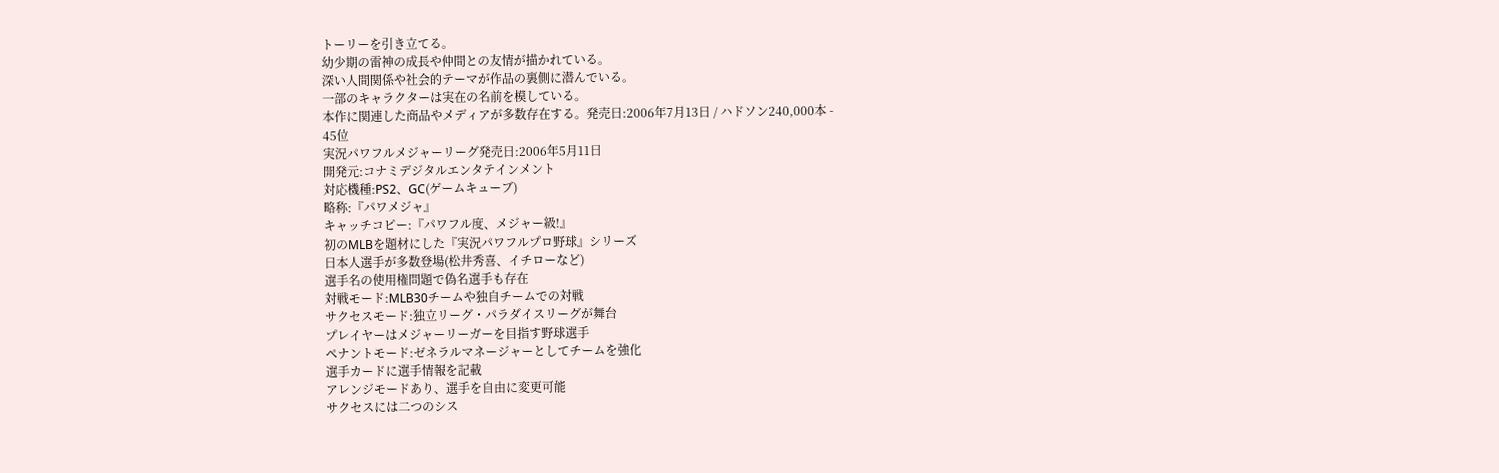トーリーを引き立てる。
幼少期の雷神の成長や仲間との友情が描かれている。
深い人間関係や社会的テーマが作品の裏側に潜んでいる。
一部のキャラクターは実在の名前を模している。
本作に関連した商品やメディアが多数存在する。発売日:2006年7月13日 / ハドソン240,000本 -
45位
実況パワフルメジャーリーグ発売日:2006年5月11日
開発元:コナミデジタルエンタテインメント
対応機種:PS2、GC(ゲームキューブ)
略称:『パワメジャ』
キャッチコピー:『パワフル度、メジャー級!』
初のMLBを題材にした『実況パワフルプロ野球』シリーズ
日本人選手が多数登場(松井秀喜、イチローなど)
選手名の使用権問題で偽名選手も存在
対戦モード:MLB30チームや独自チームでの対戦
サクセスモード:独立リーグ・パラダイスリーグが舞台
プレイヤーはメジャーリーガーを目指す野球選手
ペナントモード:ゼネラルマネージャーとしてチームを強化
選手カードに選手情報を記載
アレンジモードあり、選手を自由に変更可能
サクセスには二つのシス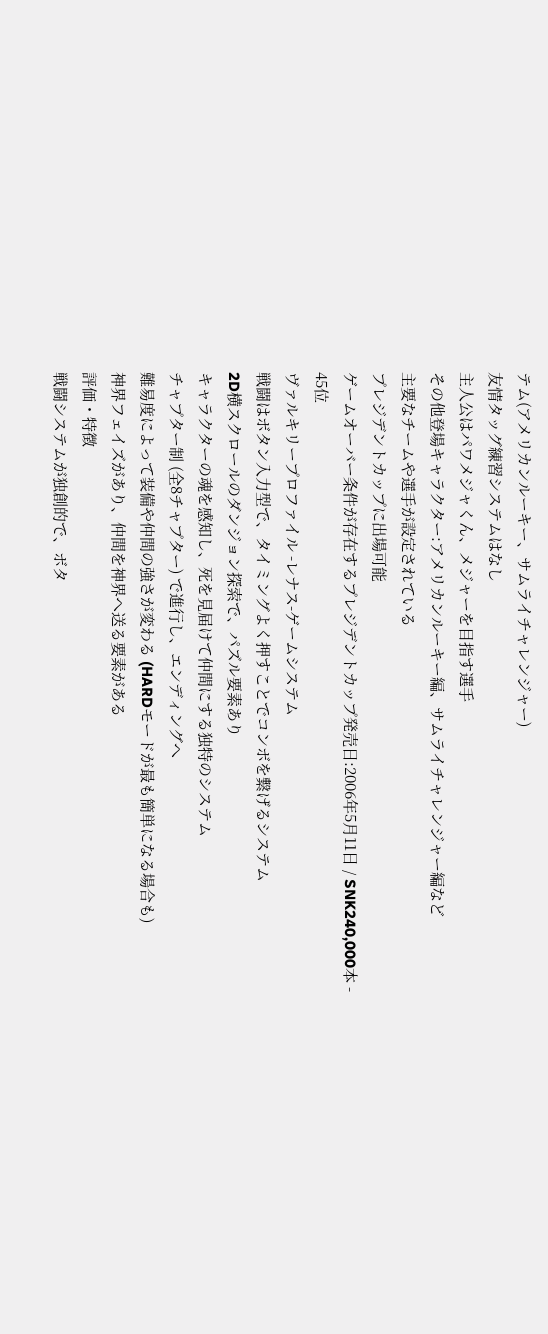テム(アメリカンルーキー、サムライチャレンジャー)
友情タッグ練習システムはなし
主人公はパワメジャくん、メジャーを目指す選手
その他登場キャラクター:アメリカンルーキー編、サムライチャレンジャー編など
主要なチームや選手が設定されている
プレジデントカップに出場可能
ゲームオーバー条件が存在するプレジデントカップ発売日:2006年5月11日 / SNK240,000本 -
45位
ヴァルキリープロファイル -レナス-ゲームシステム
戦闘はボタン入力型で、タイミングよく押すことでコンボを繋げるシステム
2D横スクロールのダンジョン探索で、パズル要素あり
キャラクターの魂を感知し、死を見届けて仲間にする独特のシステム
チャプター制 (全8チャプター) で進行し、エンディングへ
難易度によって装備や仲間の強さが変わる (HARDモードが最も簡単になる場合も)
神界フェイズがあり、仲間を神界へ送る要素がある
評価・特徴
戦闘システムが独創的で、ボタ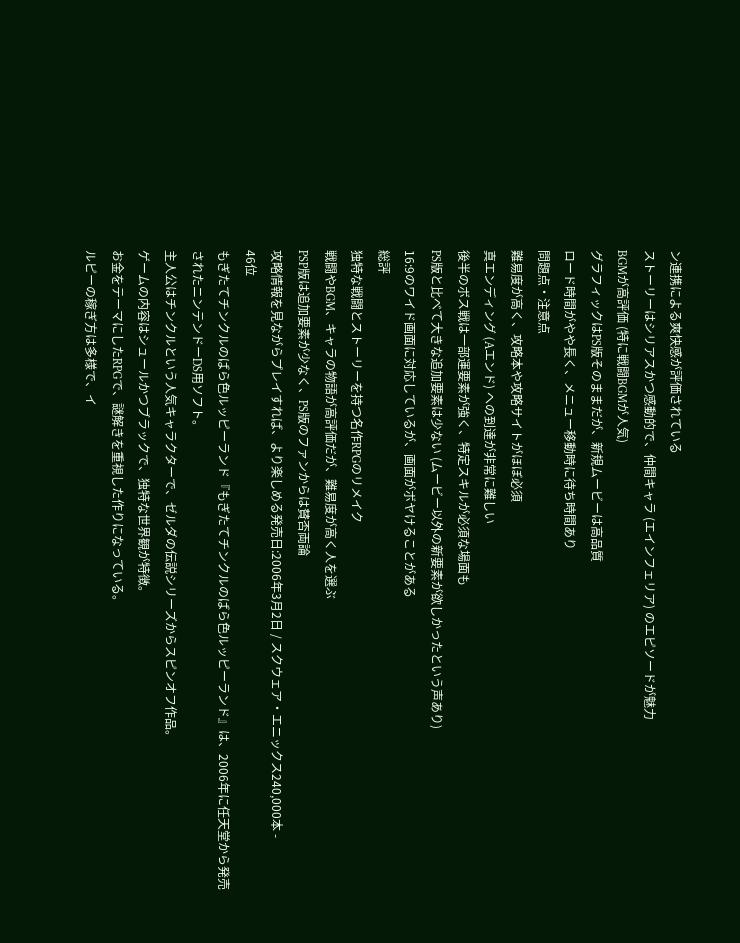ン連携による爽快感が評価されている
ストーリーはシリアスかつ感動的で、仲間キャラ (エインフェリア) のエピソードが魅力
BGMが高評価 (特に戦闘BGMが人気)
グラフィックはPS版そのままだが、新規ムービーは高品質
ロード時間がやや長く、メニュー移動時に待ち時間あり
問題点・注意点
難易度が高く、攻略本や攻略サイトがほぼ必須
真エンディング (Aエンド) への到達が非常に難しい
後半のボス戦は一部運要素が強く、特定スキルが必須な場面も
PS版と比べて大きな追加要素は少ない (ムービー以外の新要素が欲しかったという声あり)
16:9のワイド画面に対応しているが、画面がボヤけることがある
総評
独特な戦闘とストーリーを持つ名作RPGのリメイク
戦闘やBGM、キャラの物語が高評価だが、難易度が高く人を選ぶ
PSP版は追加要素が少なく、PS版のファンからは賛否両論
攻略情報を見ながらプレイすれば、より楽しめる発売日:2006年3月2日 / スクウェア・エニックス240,000本 -
46位
もぎたてチンクルのばら色ルッピーランド『もぎたてチンクルのばら色ルッピーランド』は、2006年に任天堂から発売されたニンテンドーDS用ソフト。
主人公はチンクルという人気キャラクターで、ゼルダの伝説シリーズからスピンオフ作品。
ゲームの内容はシュールかつブラックで、独特な世界観が特徴。
お金をテーマにしたRPGで、謎解きを重視した作りになっている。
ルピーの稼ぎ方は多様で、イ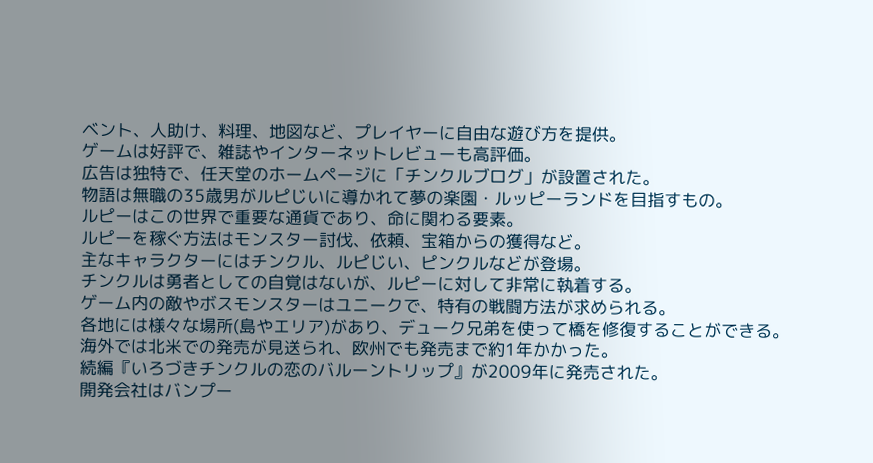ベント、人助け、料理、地図など、プレイヤーに自由な遊び方を提供。
ゲームは好評で、雑誌やインターネットレビューも高評価。
広告は独特で、任天堂のホームページに「チンクルブログ」が設置された。
物語は無職の35歳男がルピじいに導かれて夢の楽園・ルッピーランドを目指すもの。
ルピーはこの世界で重要な通貨であり、命に関わる要素。
ルピーを稼ぐ方法はモンスター討伐、依頼、宝箱からの獲得など。
主なキャラクターにはチンクル、ルピじい、ピンクルなどが登場。
チンクルは勇者としての自覚はないが、ルピーに対して非常に執着する。
ゲーム内の敵やボスモンスターはユニークで、特有の戦闘方法が求められる。
各地には様々な場所(島やエリア)があり、デューク兄弟を使って橋を修復することができる。
海外では北米での発売が見送られ、欧州でも発売まで約1年かかった。
続編『いろづきチンクルの恋のバルーントリップ』が2009年に発売された。
開発会社はバンプー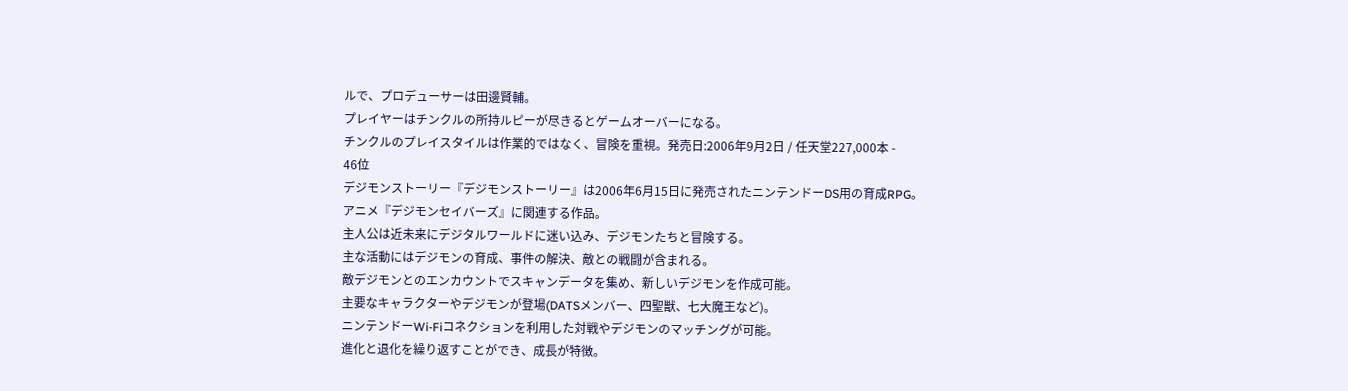ルで、プロデューサーは田邊賢輔。
プレイヤーはチンクルの所持ルピーが尽きるとゲームオーバーになる。
チンクルのプレイスタイルは作業的ではなく、冒険を重視。発売日:2006年9月2日 / 任天堂227,000本 -
46位
デジモンストーリー『デジモンストーリー』は2006年6月15日に発売されたニンテンドーDS用の育成RPG。
アニメ『デジモンセイバーズ』に関連する作品。
主人公は近未来にデジタルワールドに迷い込み、デジモンたちと冒険する。
主な活動にはデジモンの育成、事件の解決、敵との戦闘が含まれる。
敵デジモンとのエンカウントでスキャンデータを集め、新しいデジモンを作成可能。
主要なキャラクターやデジモンが登場(DATSメンバー、四聖獣、七大魔王など)。
ニンテンドーWi-Fiコネクションを利用した対戦やデジモンのマッチングが可能。
進化と退化を繰り返すことができ、成長が特徴。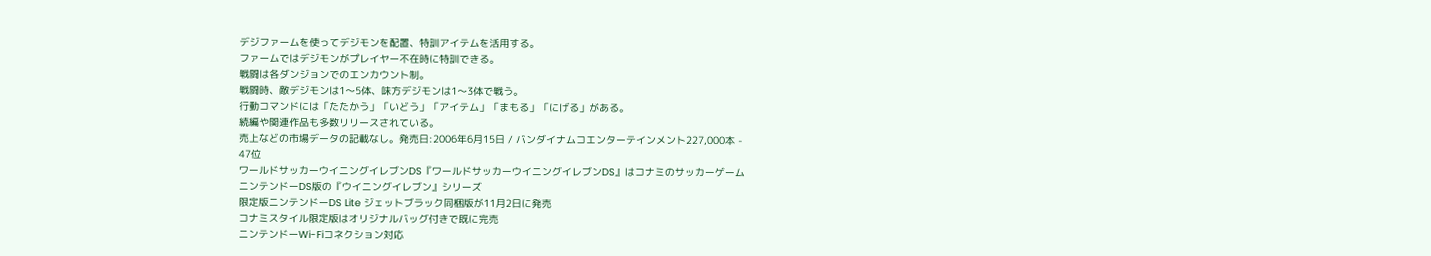デジファームを使ってデジモンを配置、特訓アイテムを活用する。
ファームではデジモンがプレイヤー不在時に特訓できる。
戦闘は各ダンジョンでのエンカウント制。
戦闘時、敵デジモンは1〜5体、味方デジモンは1〜3体で戦う。
行動コマンドには「たたかう」「いどう」「アイテム」「まもる」「にげる」がある。
続編や関連作品も多数リリースされている。
売上などの市場データの記載なし。発売日:2006年6月15日 / バンダイナムコエンターテインメント227,000本 -
47位
ワールドサッカーウイニングイレブンDS『ワールドサッカーウイニングイレブンDS』はコナミのサッカーゲーム
ニンテンドーDS版の『ウイニングイレブン』シリーズ
限定版ニンテンドーDS Lite ジェットブラック同梱版が11月2日に発売
コナミスタイル限定版はオリジナルバッグ付きで既に完売
ニンテンドーWi-Fiコネクション対応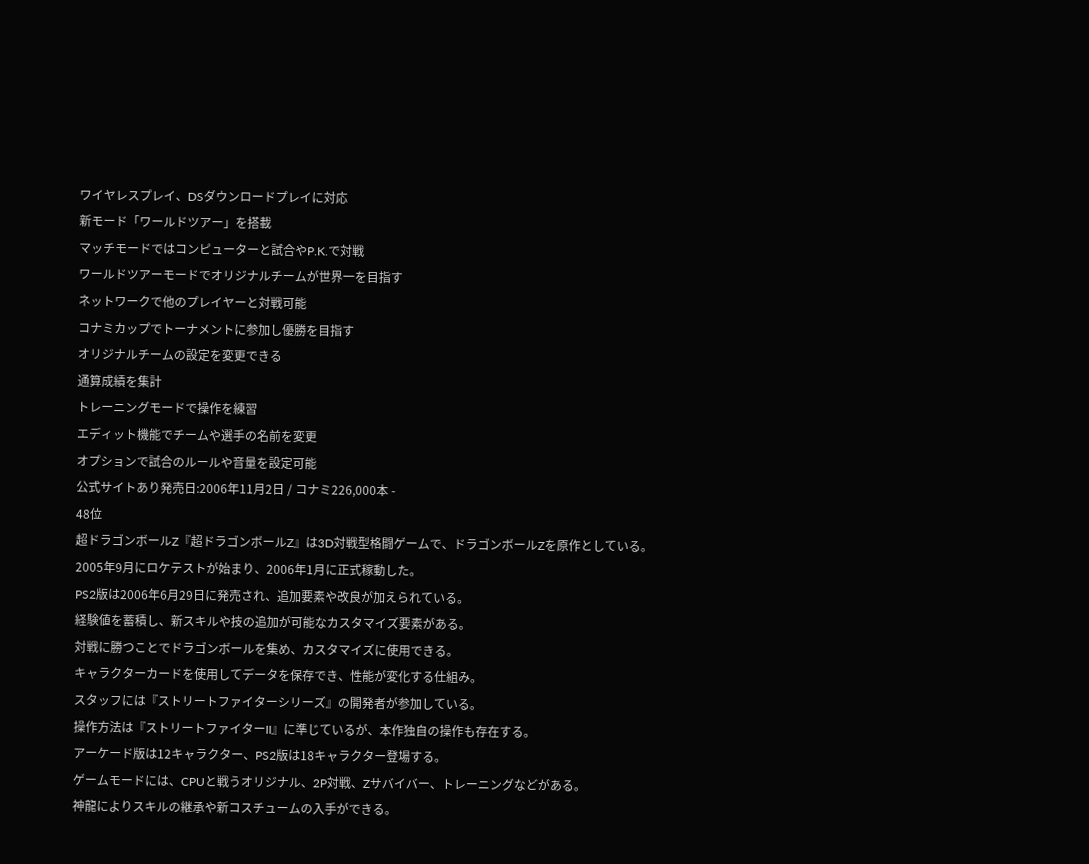ワイヤレスプレイ、DSダウンロードプレイに対応
新モード「ワールドツアー」を搭載
マッチモードではコンピューターと試合やP.K.で対戦
ワールドツアーモードでオリジナルチームが世界一を目指す
ネットワークで他のプレイヤーと対戦可能
コナミカップでトーナメントに参加し優勝を目指す
オリジナルチームの設定を変更できる
通算成績を集計
トレーニングモードで操作を練習
エディット機能でチームや選手の名前を変更
オプションで試合のルールや音量を設定可能
公式サイトあり発売日:2006年11月2日 / コナミ226,000本 -
48位
超ドラゴンボールZ『超ドラゴンボールZ』は3D対戦型格闘ゲームで、ドラゴンボールZを原作としている。
2005年9月にロケテストが始まり、2006年1月に正式稼動した。
PS2版は2006年6月29日に発売され、追加要素や改良が加えられている。
経験値を蓄積し、新スキルや技の追加が可能なカスタマイズ要素がある。
対戦に勝つことでドラゴンボールを集め、カスタマイズに使用できる。
キャラクターカードを使用してデータを保存でき、性能が変化する仕組み。
スタッフには『ストリートファイターシリーズ』の開発者が参加している。
操作方法は『ストリートファイターII』に準じているが、本作独自の操作も存在する。
アーケード版は12キャラクター、PS2版は18キャラクター登場する。
ゲームモードには、CPUと戦うオリジナル、2P対戦、Zサバイバー、トレーニングなどがある。
神龍によりスキルの継承や新コスチュームの入手ができる。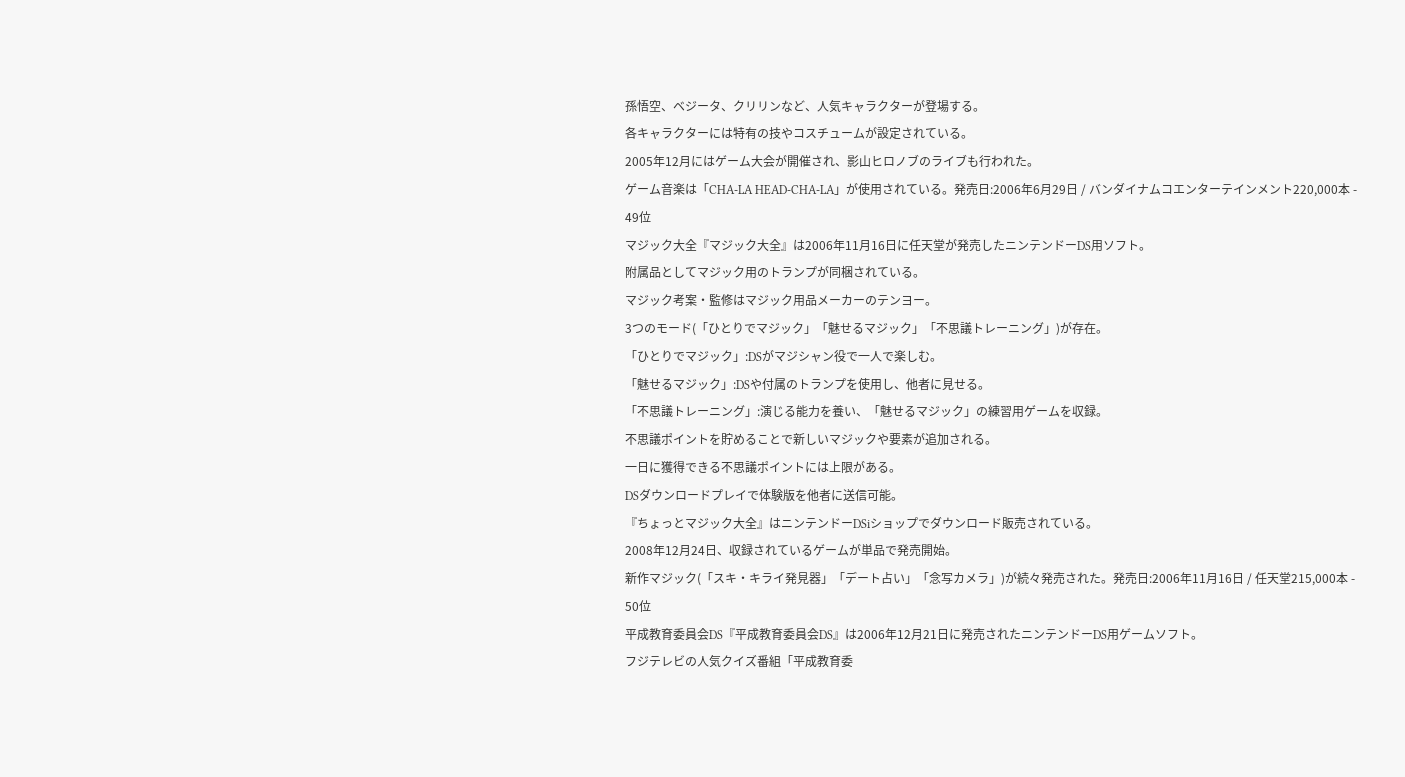孫悟空、ベジータ、クリリンなど、人気キャラクターが登場する。
各キャラクターには特有の技やコスチュームが設定されている。
2005年12月にはゲーム大会が開催され、影山ヒロノブのライブも行われた。
ゲーム音楽は「CHA-LA HEAD-CHA-LA」が使用されている。発売日:2006年6月29日 / バンダイナムコエンターテインメント220,000本 -
49位
マジック大全『マジック大全』は2006年11月16日に任天堂が発売したニンテンドーDS用ソフト。
附属品としてマジック用のトランプが同梱されている。
マジック考案・監修はマジック用品メーカーのテンヨー。
3つのモード(「ひとりでマジック」「魅せるマジック」「不思議トレーニング」)が存在。
「ひとりでマジック」:DSがマジシャン役で一人で楽しむ。
「魅せるマジック」:DSや付属のトランプを使用し、他者に見せる。
「不思議トレーニング」:演じる能力を養い、「魅せるマジック」の練習用ゲームを収録。
不思議ポイントを貯めることで新しいマジックや要素が追加される。
一日に獲得できる不思議ポイントには上限がある。
DSダウンロードプレイで体験版を他者に送信可能。
『ちょっとマジック大全』はニンテンドーDSiショップでダウンロード販売されている。
2008年12月24日、収録されているゲームが単品で発売開始。
新作マジック(「スキ・キライ発見器」「デート占い」「念写カメラ」)が続々発売された。発売日:2006年11月16日 / 任天堂215,000本 -
50位
平成教育委員会DS『平成教育委員会DS』は2006年12月21日に発売されたニンテンドーDS用ゲームソフト。
フジテレビの人気クイズ番組「平成教育委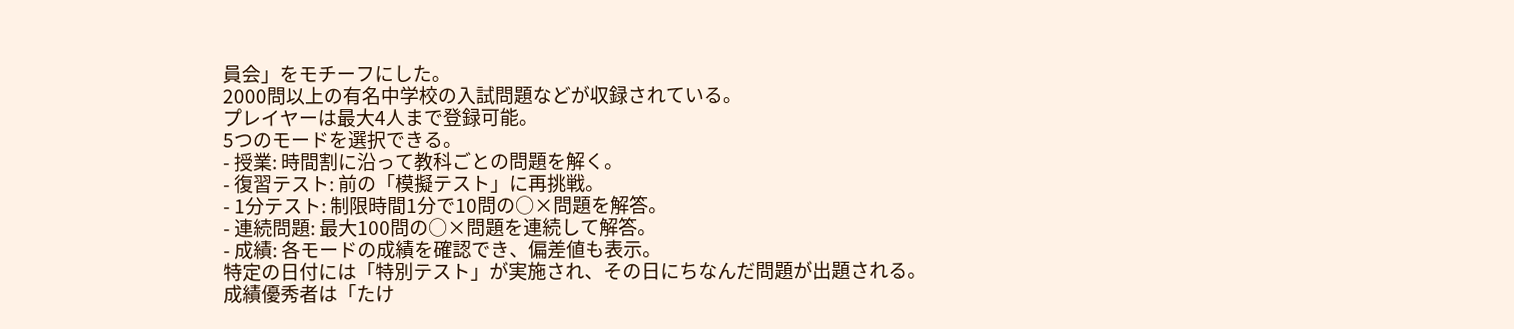員会」をモチーフにした。
2000問以上の有名中学校の入試問題などが収録されている。
プレイヤーは最大4人まで登録可能。
5つのモードを選択できる。
- 授業: 時間割に沿って教科ごとの問題を解く。
- 復習テスト: 前の「模擬テスト」に再挑戦。
- 1分テスト: 制限時間1分で10問の○×問題を解答。
- 連続問題: 最大100問の○×問題を連続して解答。
- 成績: 各モードの成績を確認でき、偏差値も表示。
特定の日付には「特別テスト」が実施され、その日にちなんだ問題が出題される。
成績優秀者は「たけ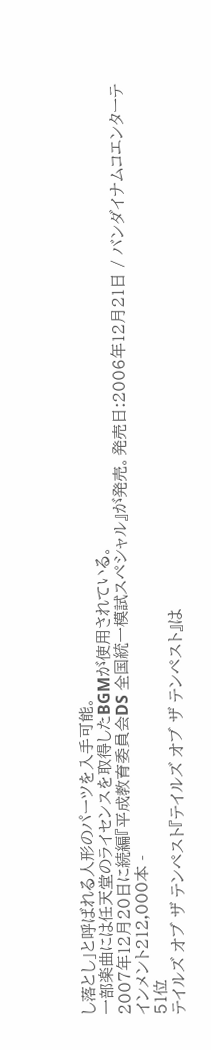し落とし」と呼ばれる人形のパーツを入手可能。
一部楽曲には任天堂のライセンスを取得したBGMが使用されている。
2007年12月20日に続編『平成教育委員会DS 全国統一模試スペシャル』が発売。発売日:2006年12月21日 / バンダイナムコエンターテインメント212,000本 -
51位
テイルズ オブ ザ テンペスト『テイルズ オブ ザ テンペスト』は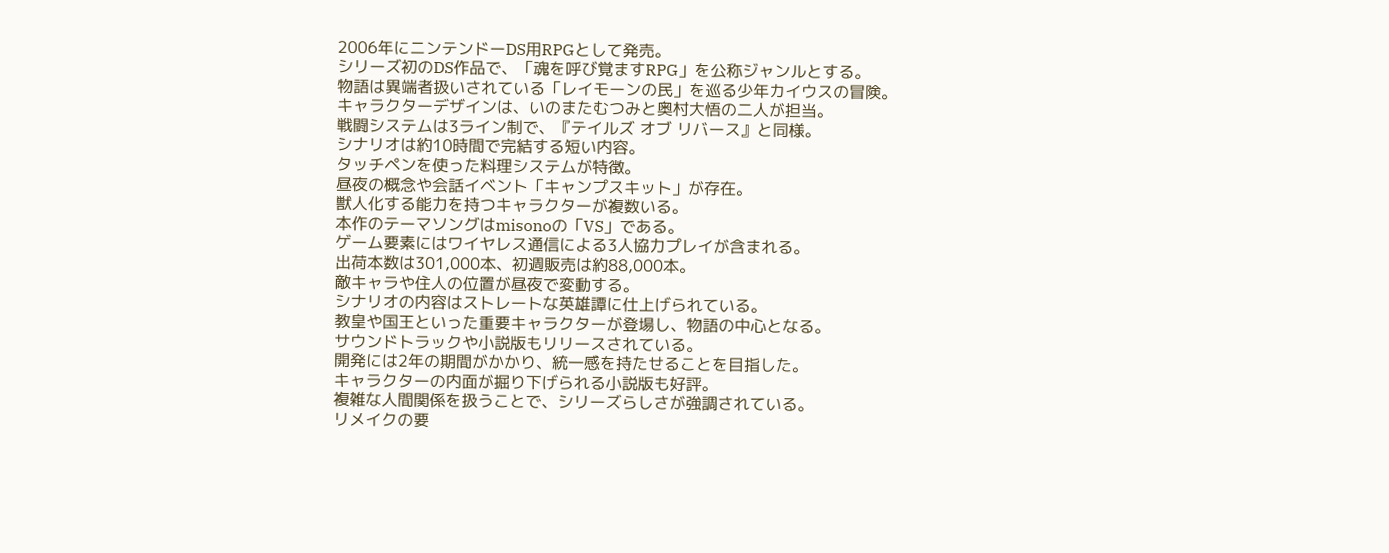2006年にニンテンドーDS用RPGとして発売。
シリーズ初のDS作品で、「魂を呼び覚ますRPG」を公称ジャンルとする。
物語は異端者扱いされている「レイモーンの民」を巡る少年カイウスの冒険。
キャラクターデザインは、いのまたむつみと奥村大悟の二人が担当。
戦闘システムは3ライン制で、『テイルズ オブ リバース』と同様。
シナリオは約10時間で完結する短い内容。
タッチペンを使った料理システムが特徴。
昼夜の概念や会話イベント「キャンプスキット」が存在。
獣人化する能力を持つキャラクターが複数いる。
本作のテーマソングはmisonoの「VS」である。
ゲーム要素にはワイヤレス通信による3人協力プレイが含まれる。
出荷本数は301,000本、初週販売は約88,000本。
敵キャラや住人の位置が昼夜で変動する。
シナリオの内容はストレートな英雄譚に仕上げられている。
教皇や国王といった重要キャラクターが登場し、物語の中心となる。
サウンドトラックや小説版もリリースされている。
開発には2年の期間がかかり、統一感を持たせることを目指した。
キャラクターの内面が掘り下げられる小説版も好評。
複雑な人間関係を扱うことで、シリーズらしさが強調されている。
リメイクの要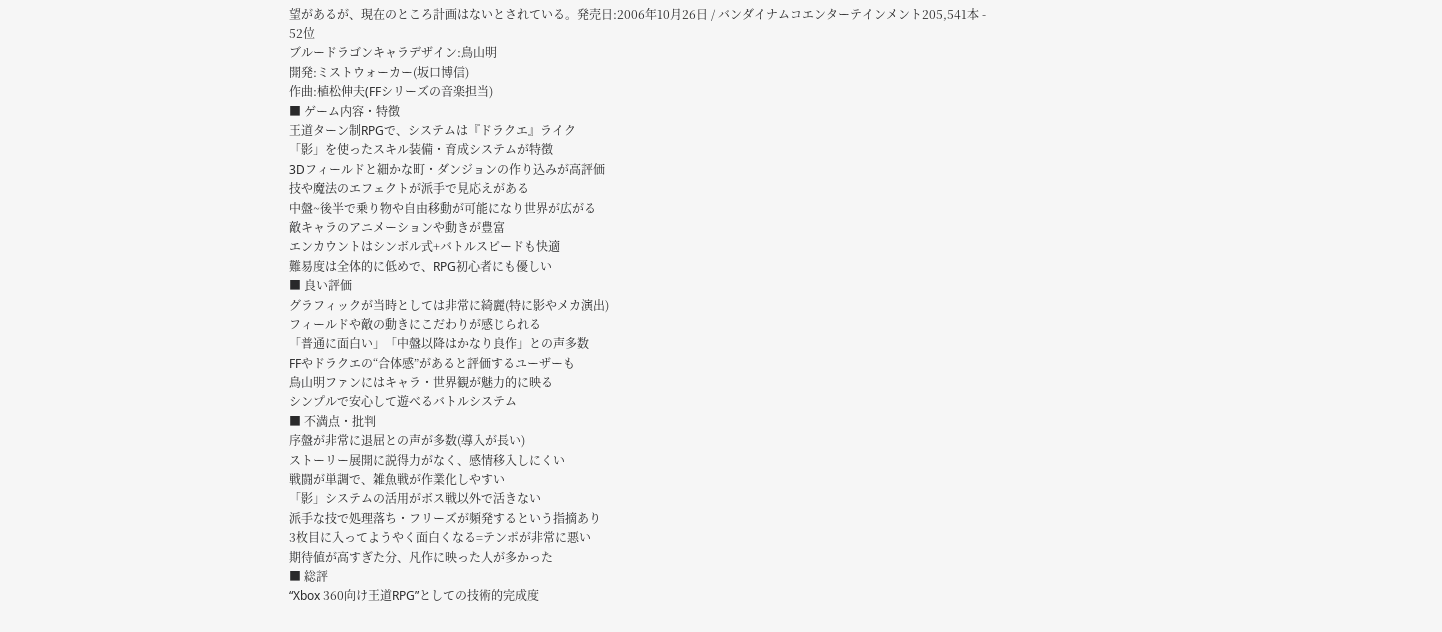望があるが、現在のところ計画はないとされている。発売日:2006年10月26日 / バンダイナムコエンターテインメント205,541本 -
52位
ブルードラゴンキャラデザイン:鳥山明
開発:ミストウォーカー(坂口博信)
作曲:植松伸夫(FFシリーズの音楽担当)
■ ゲーム内容・特徴
王道ターン制RPGで、システムは『ドラクエ』ライク
「影」を使ったスキル装備・育成システムが特徴
3Dフィールドと細かな町・ダンジョンの作り込みが高評価
技や魔法のエフェクトが派手で見応えがある
中盤~後半で乗り物や自由移動が可能になり世界が広がる
敵キャラのアニメーションや動きが豊富
エンカウントはシンボル式+バトルスピードも快適
難易度は全体的に低めで、RPG初心者にも優しい
■ 良い評価
グラフィックが当時としては非常に綺麗(特に影やメカ演出)
フィールドや敵の動きにこだわりが感じられる
「普通に面白い」「中盤以降はかなり良作」との声多数
FFやドラクエの“合体感”があると評価するユーザーも
鳥山明ファンにはキャラ・世界観が魅力的に映る
シンプルで安心して遊べるバトルシステム
■ 不満点・批判
序盤が非常に退屈との声が多数(導入が長い)
ストーリー展開に説得力がなく、感情移入しにくい
戦闘が単調で、雑魚戦が作業化しやすい
「影」システムの活用がボス戦以外で活きない
派手な技で処理落ち・フリーズが頻発するという指摘あり
3枚目に入ってようやく面白くなる=テンポが非常に悪い
期待値が高すぎた分、凡作に映った人が多かった
■ 総評
“Xbox 360向け王道RPG”としての技術的完成度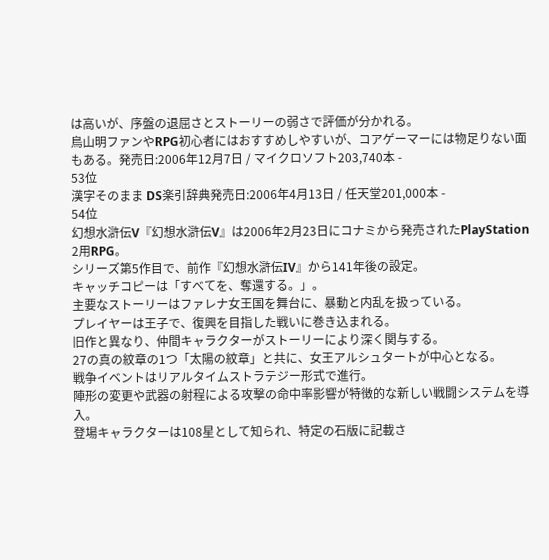は高いが、序盤の退屈さとストーリーの弱さで評価が分かれる。
鳥山明ファンやRPG初心者にはおすすめしやすいが、コアゲーマーには物足りない面もある。発売日:2006年12月7日 / マイクロソフト203,740本 -
53位
漢字そのまま DS楽引辞典発売日:2006年4月13日 / 任天堂201,000本 -
54位
幻想水滸伝V『幻想水滸伝V』は2006年2月23日にコナミから発売されたPlayStation 2用RPG。
シリーズ第5作目で、前作『幻想水滸伝IV』から141年後の設定。
キャッチコピーは「すべてを、奪還する。」。
主要なストーリーはファレナ女王国を舞台に、暴動と内乱を扱っている。
プレイヤーは王子で、復興を目指した戦いに巻き込まれる。
旧作と異なり、仲間キャラクターがストーリーにより深く関与する。
27の真の紋章の1つ「太陽の紋章」と共に、女王アルシュタートが中心となる。
戦争イベントはリアルタイムストラテジー形式で進行。
陣形の変更や武器の射程による攻撃の命中率影響が特徴的な新しい戦闘システムを導入。
登場キャラクターは108星として知られ、特定の石版に記載さ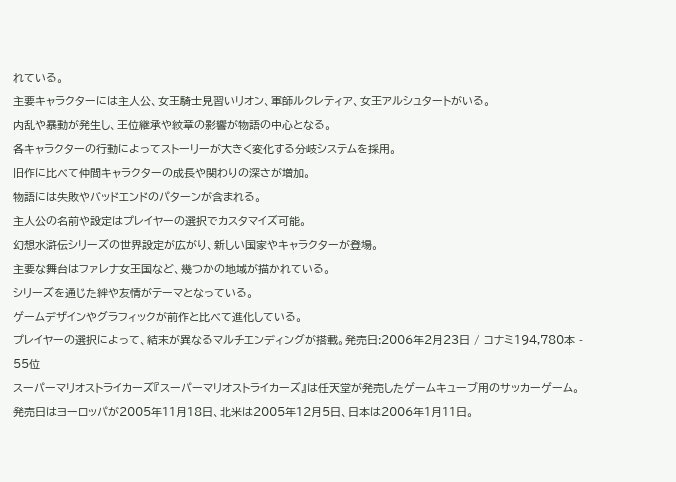れている。
主要キャラクターには主人公、女王騎士見習いリオン、軍師ルクレティア、女王アルシュタートがいる。
内乱や暴動が発生し、王位継承や紋章の影響が物語の中心となる。
各キャラクターの行動によってストーリーが大きく変化する分岐システムを採用。
旧作に比べて仲間キャラクターの成長や関わりの深さが増加。
物語には失敗やバッドエンドのパターンが含まれる。
主人公の名前や設定はプレイヤーの選択でカスタマイズ可能。
幻想水滸伝シリーズの世界設定が広がり、新しい国家やキャラクターが登場。
主要な舞台はファレナ女王国など、幾つかの地域が描かれている。
シリーズを通じた絆や友情がテーマとなっている。
ゲームデザインやグラフィックが前作と比べて進化している。
プレイヤーの選択によって、結末が異なるマルチエンディングが搭載。発売日:2006年2月23日 / コナミ194,780本 -
55位
スーパーマリオストライカーズ『スーパーマリオストライカーズ』は任天堂が発売したゲームキューブ用のサッカーゲーム。
発売日はヨーロッパが2005年11月18日、北米は2005年12月5日、日本は2006年1月11日。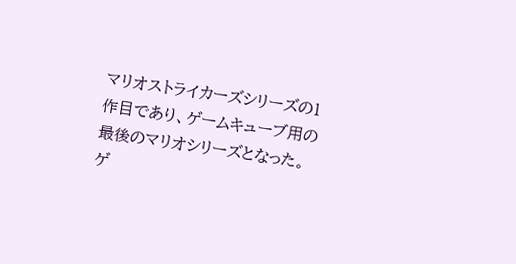マリオストライカーズシリーズの1作目であり、ゲームキューブ用の最後のマリオシリーズとなった。
ゲ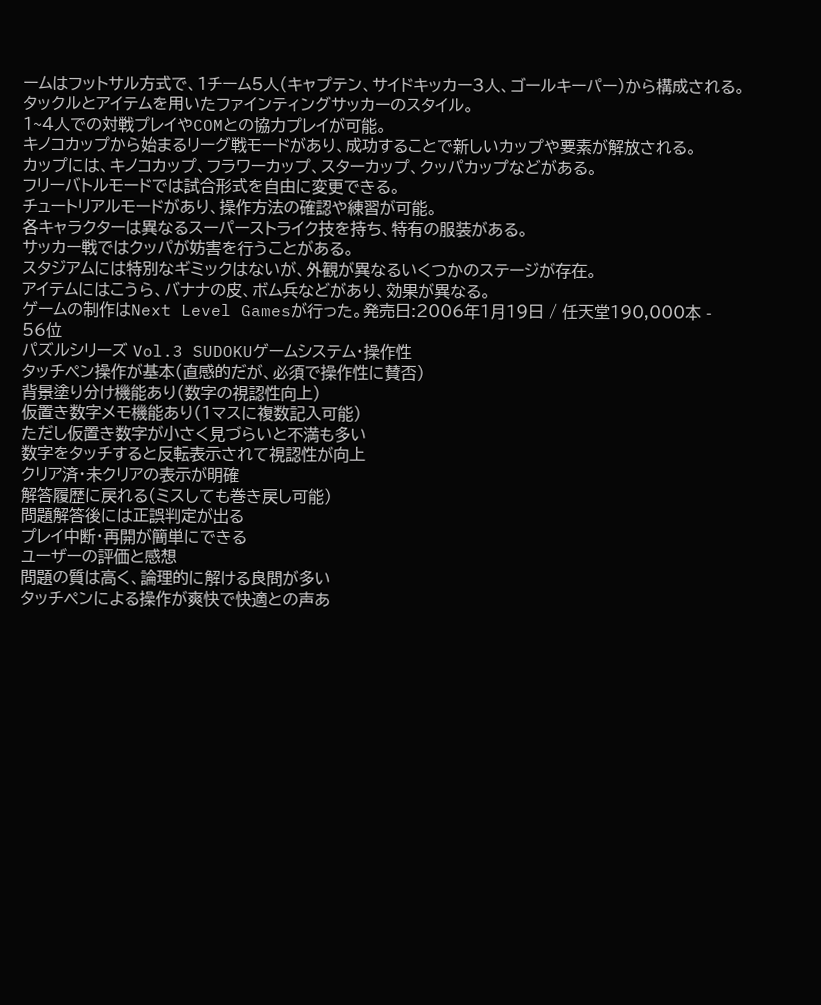ームはフットサル方式で、1チーム5人(キャプテン、サイドキッカー3人、ゴールキーパー)から構成される。
タックルとアイテムを用いたファインティングサッカーのスタイル。
1~4人での対戦プレイやCOMとの協力プレイが可能。
キノコカップから始まるリーグ戦モードがあり、成功することで新しいカップや要素が解放される。
カップには、キノコカップ、フラワーカップ、スターカップ、クッパカップなどがある。
フリーバトルモードでは試合形式を自由に変更できる。
チュートリアルモードがあり、操作方法の確認や練習が可能。
各キャラクターは異なるスーパーストライク技を持ち、特有の服装がある。
サッカー戦ではクッパが妨害を行うことがある。
スタジアムには特別なギミックはないが、外観が異なるいくつかのステージが存在。
アイテムにはこうら、バナナの皮、ボム兵などがあり、効果が異なる。
ゲームの制作はNext Level Gamesが行った。発売日:2006年1月19日 / 任天堂190,000本 -
56位
パズルシリーズ Vol.3 SUDOKUゲームシステム・操作性
タッチペン操作が基本(直感的だが、必須で操作性に賛否)
背景塗り分け機能あり(数字の視認性向上)
仮置き数字メモ機能あり(1マスに複数記入可能)
ただし仮置き数字が小さく見づらいと不満も多い
数字をタッチすると反転表示されて視認性が向上
クリア済・未クリアの表示が明確
解答履歴に戻れる(ミスしても巻き戻し可能)
問題解答後には正誤判定が出る
プレイ中断・再開が簡単にできる
ユーザーの評価と感想
問題の質は高く、論理的に解ける良問が多い
タッチペンによる操作が爽快で快適との声あ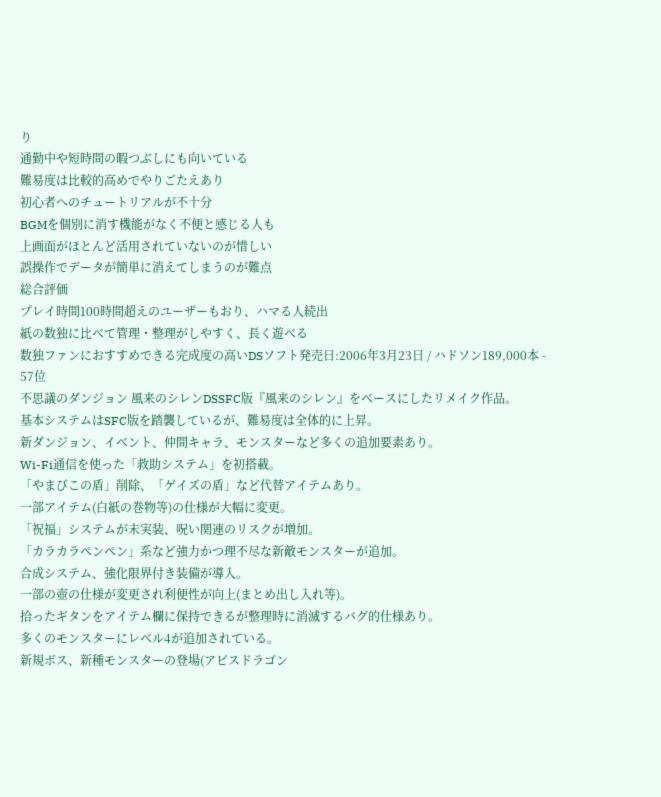り
通勤中や短時間の暇つぶしにも向いている
難易度は比較的高めでやりごたえあり
初心者へのチュートリアルが不十分
BGMを個別に消す機能がなく不便と感じる人も
上画面がほとんど活用されていないのが惜しい
誤操作でデータが簡単に消えてしまうのが難点
総合評価
プレイ時間100時間超えのユーザーもおり、ハマる人続出
紙の数独に比べて管理・整理がしやすく、長く遊べる
数独ファンにおすすめできる完成度の高いDSソフト発売日:2006年3月23日 / ハドソン189,000本 -
57位
不思議のダンジョン 風来のシレンDSSFC版『風来のシレン』をベースにしたリメイク作品。
基本システムはSFC版を踏襲しているが、難易度は全体的に上昇。
新ダンジョン、イベント、仲間キャラ、モンスターなど多くの追加要素あり。
Wi-Fi通信を使った「救助システム」を初搭載。
「やまびこの盾」削除、「ゲイズの盾」など代替アイテムあり。
一部アイテム(白紙の巻物等)の仕様が大幅に変更。
「祝福」システムが未実装、呪い関連のリスクが増加。
「カラカラペンペン」系など強力かつ理不尽な新敵モンスターが追加。
合成システム、強化限界付き装備が導入。
一部の壺の仕様が変更され利便性が向上(まとめ出し入れ等)。
拾ったギタンをアイテム欄に保持できるが整理時に消滅するバグ的仕様あり。
多くのモンスターにレベル4が追加されている。
新規ボス、新種モンスターの登場(アビスドラゴン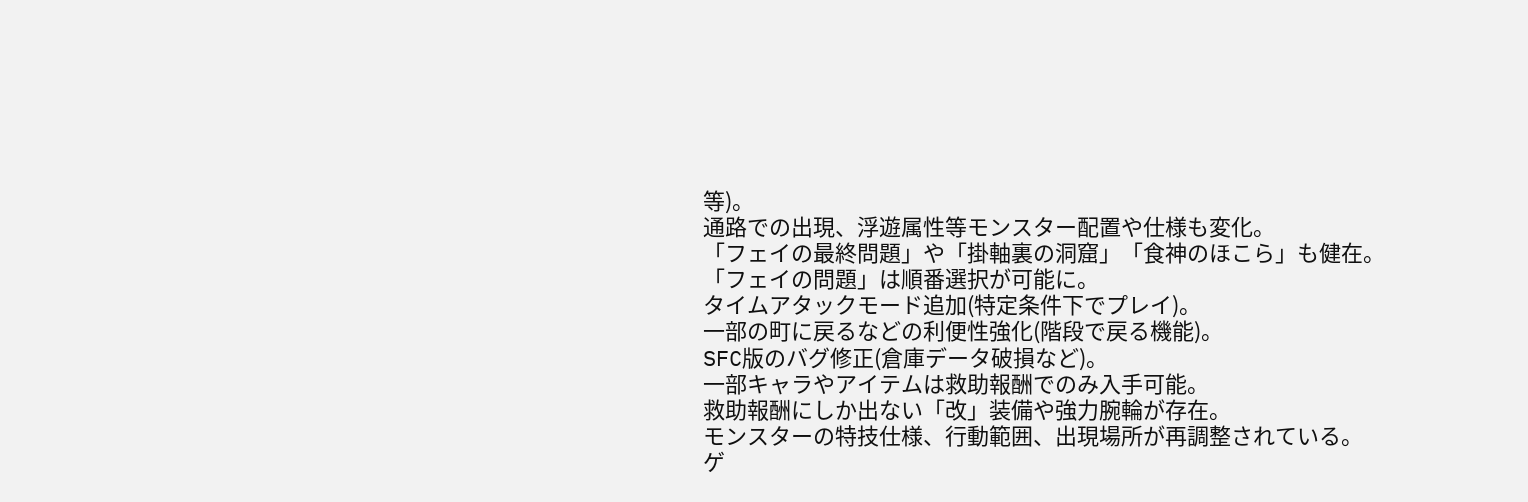等)。
通路での出現、浮遊属性等モンスター配置や仕様も変化。
「フェイの最終問題」や「掛軸裏の洞窟」「食神のほこら」も健在。
「フェイの問題」は順番選択が可能に。
タイムアタックモード追加(特定条件下でプレイ)。
一部の町に戻るなどの利便性強化(階段で戻る機能)。
SFC版のバグ修正(倉庫データ破損など)。
一部キャラやアイテムは救助報酬でのみ入手可能。
救助報酬にしか出ない「改」装備や強力腕輪が存在。
モンスターの特技仕様、行動範囲、出現場所が再調整されている。
ゲ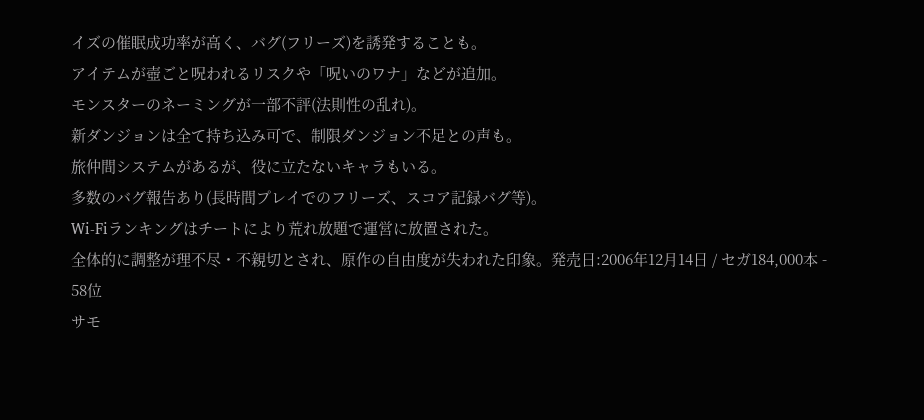イズの催眠成功率が高く、バグ(フリーズ)を誘発することも。
アイテムが壺ごと呪われるリスクや「呪いのワナ」などが追加。
モンスターのネーミングが一部不評(法則性の乱れ)。
新ダンジョンは全て持ち込み可で、制限ダンジョン不足との声も。
旅仲間システムがあるが、役に立たないキャラもいる。
多数のバグ報告あり(長時間プレイでのフリーズ、スコア記録バグ等)。
Wi-Fiランキングはチートにより荒れ放題で運営に放置された。
全体的に調整が理不尽・不親切とされ、原作の自由度が失われた印象。発売日:2006年12月14日 / セガ184,000本 -
58位
サモ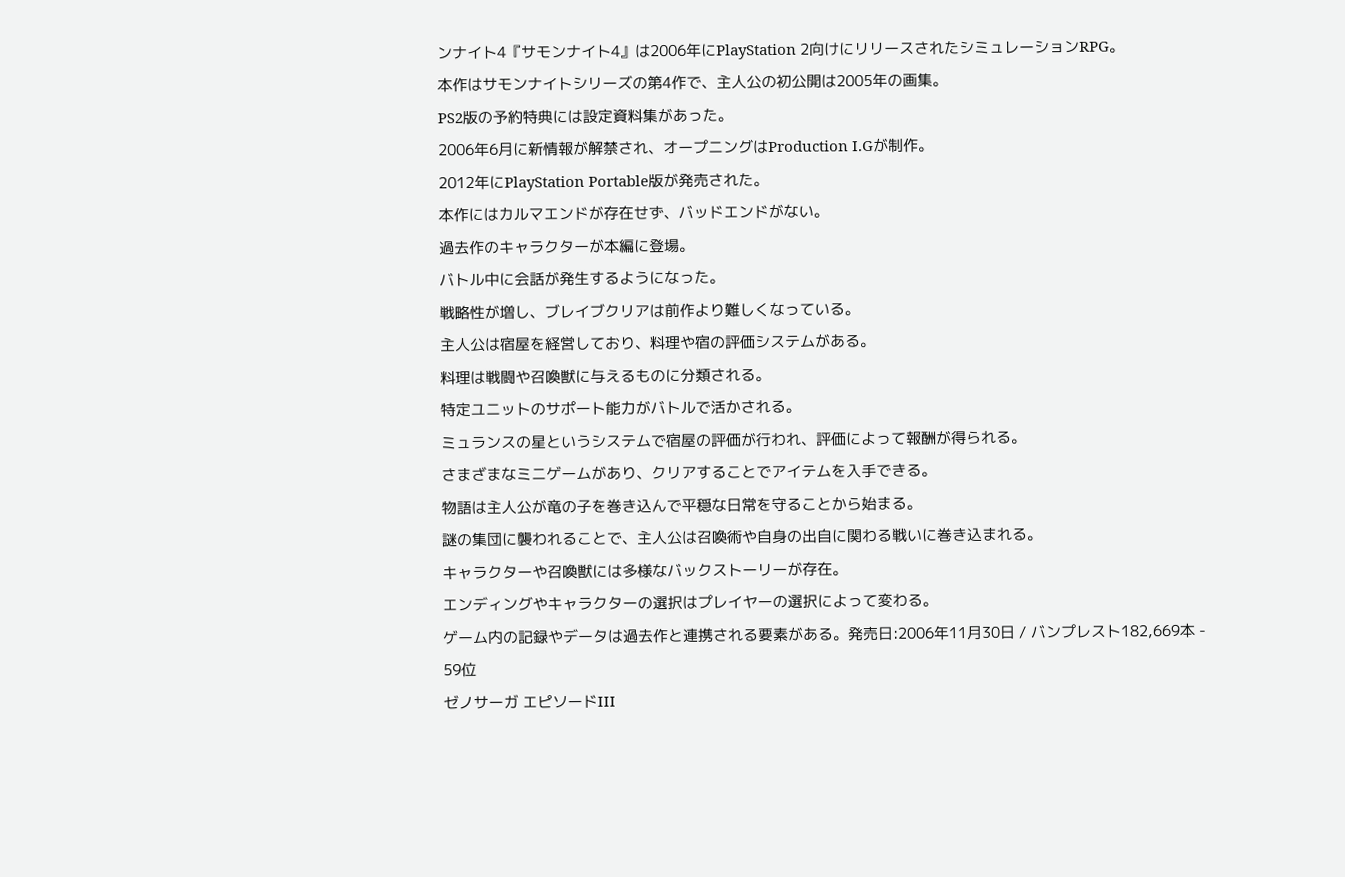ンナイト4『サモンナイト4』は2006年にPlayStation 2向けにリリースされたシミュレーションRPG。
本作はサモンナイトシリーズの第4作で、主人公の初公開は2005年の画集。
PS2版の予約特典には設定資料集があった。
2006年6月に新情報が解禁され、オープニングはProduction I.Gが制作。
2012年にPlayStation Portable版が発売された。
本作にはカルマエンドが存在せず、バッドエンドがない。
過去作のキャラクターが本編に登場。
バトル中に会話が発生するようになった。
戦略性が増し、ブレイブクリアは前作より難しくなっている。
主人公は宿屋を経営しており、料理や宿の評価システムがある。
料理は戦闘や召喚獣に与えるものに分類される。
特定ユニットのサポート能力がバトルで活かされる。
ミュランスの星というシステムで宿屋の評価が行われ、評価によって報酬が得られる。
さまざまなミニゲームがあり、クリアすることでアイテムを入手できる。
物語は主人公が竜の子を巻き込んで平穏な日常を守ることから始まる。
謎の集団に襲われることで、主人公は召喚術や自身の出自に関わる戦いに巻き込まれる。
キャラクターや召喚獣には多様なバックストーリーが存在。
エンディングやキャラクターの選択はプレイヤーの選択によって変わる。
ゲーム内の記録やデータは過去作と連携される要素がある。発売日:2006年11月30日 / バンプレスト182,669本 -
59位
ゼノサーガ エピソードIII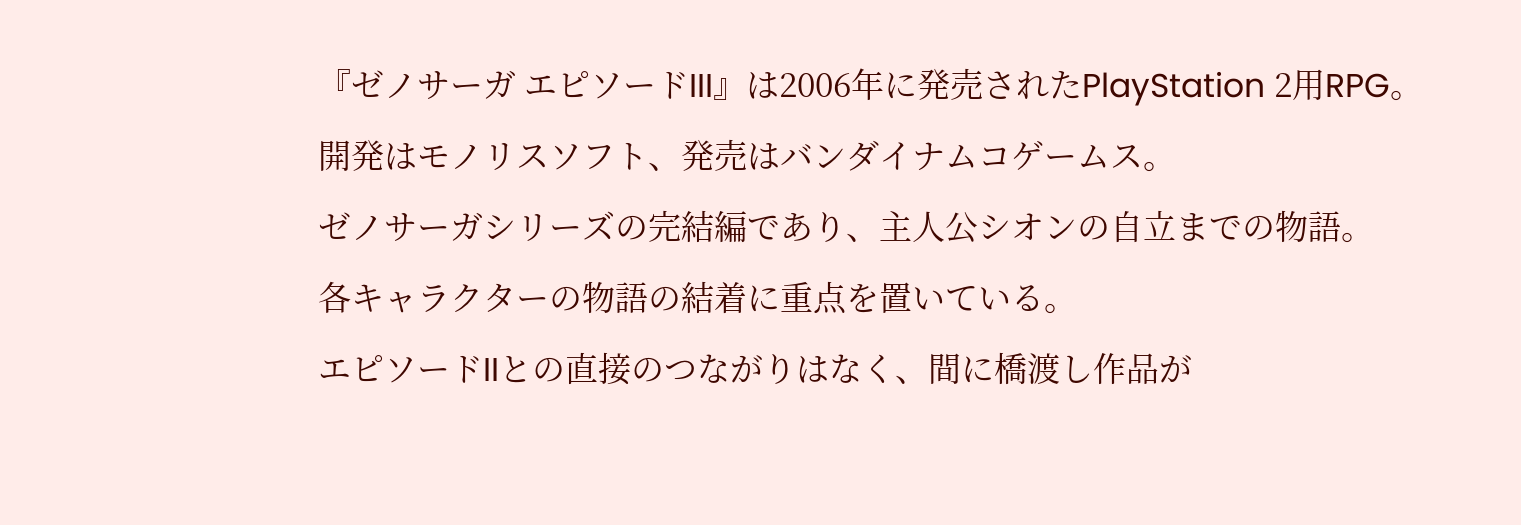『ゼノサーガ エピソードIII』は2006年に発売されたPlayStation 2用RPG。
開発はモノリスソフト、発売はバンダイナムコゲームス。
ゼノサーガシリーズの完結編であり、主人公シオンの自立までの物語。
各キャラクターの物語の結着に重点を置いている。
エピソードIIとの直接のつながりはなく、間に橋渡し作品が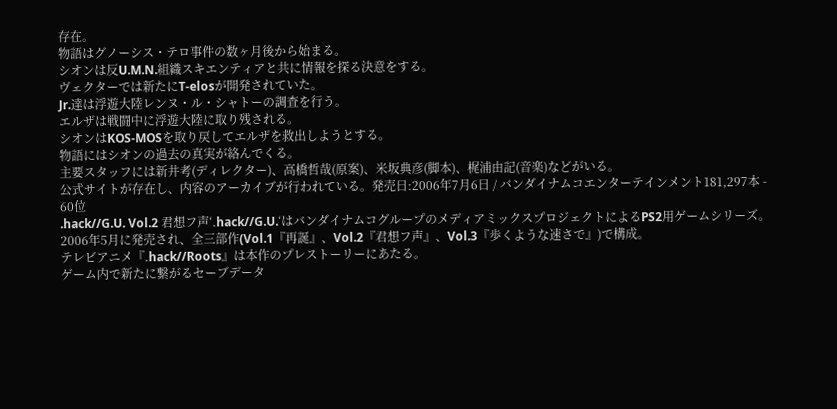存在。
物語はグノーシス・テロ事件の数ヶ月後から始まる。
シオンは反U.M.N.組織スキエンティアと共に情報を探る決意をする。
ヴェクターでは新たにT-elosが開発されていた。
Jr.達は浮遊大陸レンヌ・ル・シャトーの調査を行う。
エルザは戦闘中に浮遊大陸に取り残される。
シオンはKOS-MOSを取り戻してエルザを救出しようとする。
物語にはシオンの過去の真実が絡んでくる。
主要スタッフには新井考(ディレクター)、高橋哲哉(原案)、米坂典彦(脚本)、梶浦由記(音楽)などがいる。
公式サイトが存在し、内容のアーカイブが行われている。発売日:2006年7月6日 / バンダイナムコエンターテインメント181,297本 -
60位
.hack//G.U. Vol.2 君想フ声‘.hack//G.U.‘はバンダイナムコグループのメディアミックスプロジェクトによるPS2用ゲームシリーズ。
2006年5月に発売され、全三部作(Vol.1『再誕』、Vol.2『君想フ声』、Vol.3『歩くような速さで』)で構成。
テレビアニメ『.hack//Roots』は本作のプレストーリーにあたる。
ゲーム内で新たに繋がるセーブデータ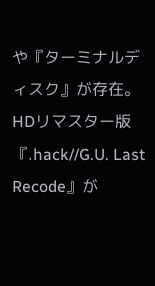や『ターミナルディスク』が存在。
HDリマスター版『.hack//G.U. Last Recode』が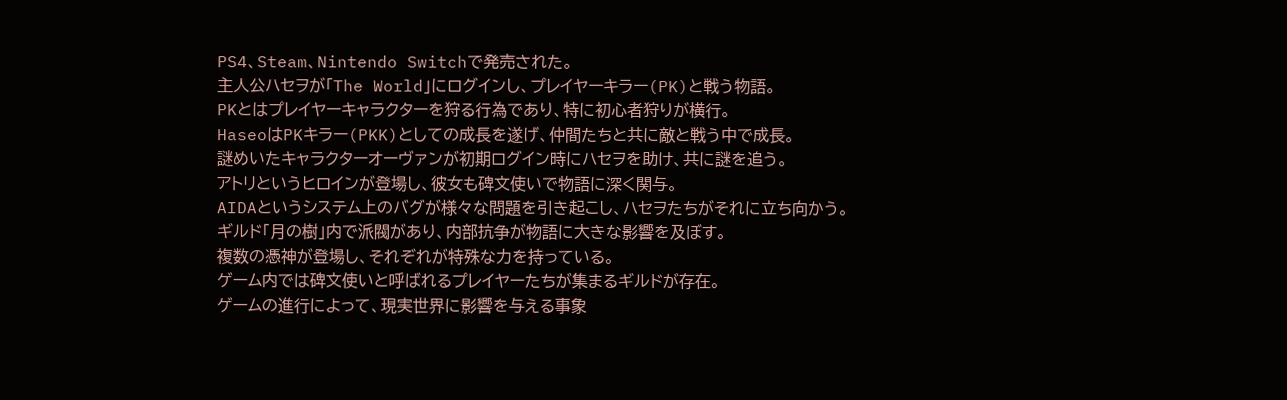PS4、Steam、Nintendo Switchで発売された。
主人公ハセヲが「The World」にログインし、プレイヤーキラー(PK)と戦う物語。
PKとはプレイヤーキャラクターを狩る行為であり、特に初心者狩りが横行。
HaseoはPKキラー(PKK)としての成長を遂げ、仲間たちと共に敵と戦う中で成長。
謎めいたキャラクターオーヴァンが初期ログイン時にハセヲを助け、共に謎を追う。
アトリというヒロインが登場し、彼女も碑文使いで物語に深く関与。
AIDAというシステム上のバグが様々な問題を引き起こし、ハセヲたちがそれに立ち向かう。
ギルド「月の樹」内で派閥があり、内部抗争が物語に大きな影響を及ぼす。
複数の憑神が登場し、それぞれが特殊な力を持っている。
ゲーム内では碑文使いと呼ばれるプレイヤーたちが集まるギルドが存在。
ゲームの進行によって、現実世界に影響を与える事象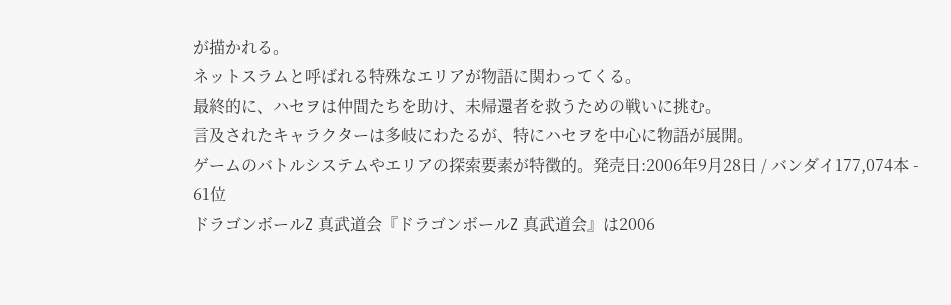が描かれる。
ネットスラムと呼ばれる特殊なエリアが物語に関わってくる。
最終的に、ハセヲは仲間たちを助け、未帰還者を救うための戦いに挑む。
言及されたキャラクターは多岐にわたるが、特にハセヲを中心に物語が展開。
ゲームのバトルシステムやエリアの探索要素が特徴的。発売日:2006年9月28日 / バンダイ177,074本 -
61位
ドラゴンボールZ 真武道会『ドラゴンボールZ 真武道会』は2006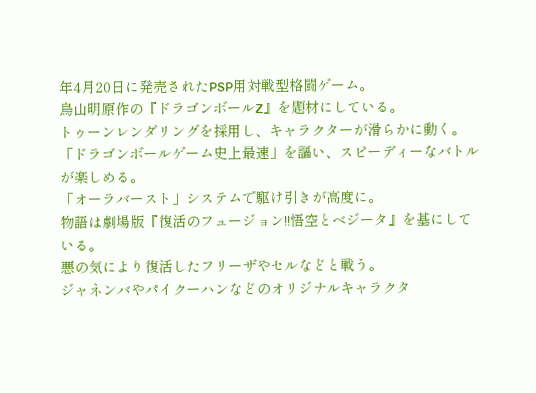年4月20日に発売されたPSP用対戦型格闘ゲーム。
鳥山明原作の『ドラゴンボールZ』を題材にしている。
トゥーンレンダリングを採用し、キャラクターが滑らかに動く。
「ドラゴンボールゲーム史上最速」を謳い、スピーディーなバトルが楽しめる。
「オーラバースト」システムで駆け引きが高度に。
物語は劇場版『復活のフュージョン!!悟空とベジータ』を基にしている。
悪の気により復活したフリーザやセルなどと戦う。
ジャネンバやパイクーハンなどのオリジナルキャラクタ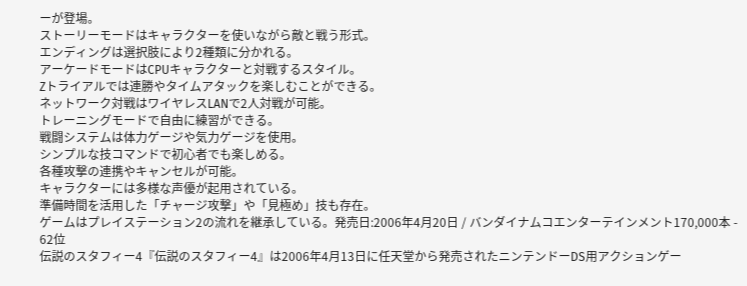ーが登場。
ストーリーモードはキャラクターを使いながら敵と戦う形式。
エンディングは選択肢により2種類に分かれる。
アーケードモードはCPUキャラクターと対戦するスタイル。
Zトライアルでは連勝やタイムアタックを楽しむことができる。
ネットワーク対戦はワイヤレスLANで2人対戦が可能。
トレーニングモードで自由に練習ができる。
戦闘システムは体力ゲージや気力ゲージを使用。
シンプルな技コマンドで初心者でも楽しめる。
各種攻撃の連携やキャンセルが可能。
キャラクターには多様な声優が起用されている。
準備時間を活用した「チャージ攻撃」や「見極め」技も存在。
ゲームはプレイステーション2の流れを継承している。発売日:2006年4月20日 / バンダイナムコエンターテインメント170,000本 -
62位
伝説のスタフィー4『伝説のスタフィー4』は2006年4月13日に任天堂から発売されたニンテンドーDS用アクションゲー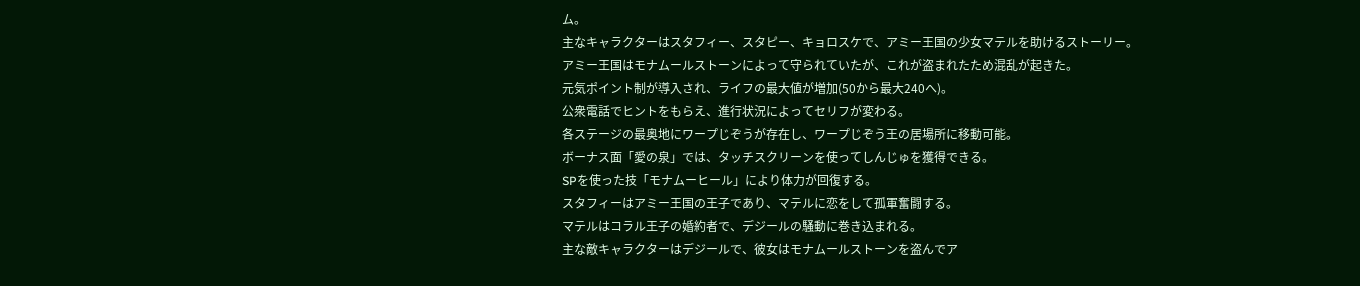ム。
主なキャラクターはスタフィー、スタピー、キョロスケで、アミー王国の少女マテルを助けるストーリー。
アミー王国はモナムールストーンによって守られていたが、これが盗まれたため混乱が起きた。
元気ポイント制が導入され、ライフの最大値が増加(50から最大240へ)。
公衆電話でヒントをもらえ、進行状況によってセリフが変わる。
各ステージの最奥地にワープじぞうが存在し、ワープじぞう王の居場所に移動可能。
ボーナス面「愛の泉」では、タッチスクリーンを使ってしんじゅを獲得できる。
SPを使った技「モナムーヒール」により体力が回復する。
スタフィーはアミー王国の王子であり、マテルに恋をして孤軍奮闘する。
マテルはコラル王子の婚約者で、デジールの騒動に巻き込まれる。
主な敵キャラクターはデジールで、彼女はモナムールストーンを盗んでア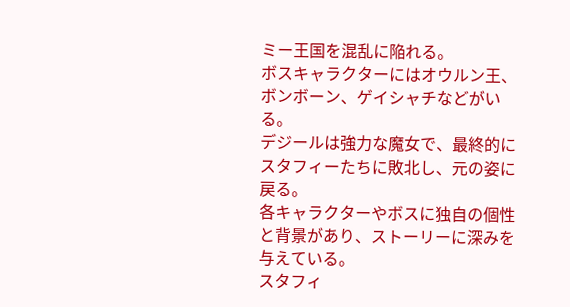ミー王国を混乱に陥れる。
ボスキャラクターにはオウルン王、ボンボーン、ゲイシャチなどがいる。
デジールは強力な魔女で、最終的にスタフィーたちに敗北し、元の姿に戻る。
各キャラクターやボスに独自の個性と背景があり、ストーリーに深みを与えている。
スタフィ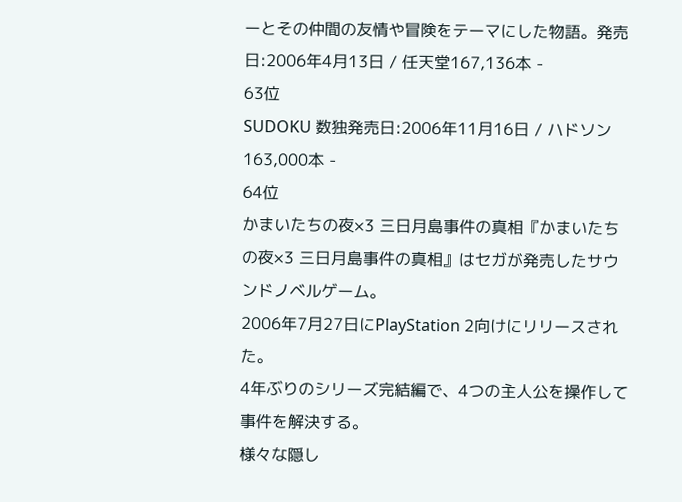ーとその仲間の友情や冒険をテーマにした物語。発売日:2006年4月13日 / 任天堂167,136本 -
63位
SUDOKU 数独発売日:2006年11月16日 / ハドソン163,000本 -
64位
かまいたちの夜×3 三日月島事件の真相『かまいたちの夜×3 三日月島事件の真相』はセガが発売したサウンドノベルゲーム。
2006年7月27日にPlayStation 2向けにリリースされた。
4年ぶりのシリーズ完結編で、4つの主人公を操作して事件を解決する。
様々な隠し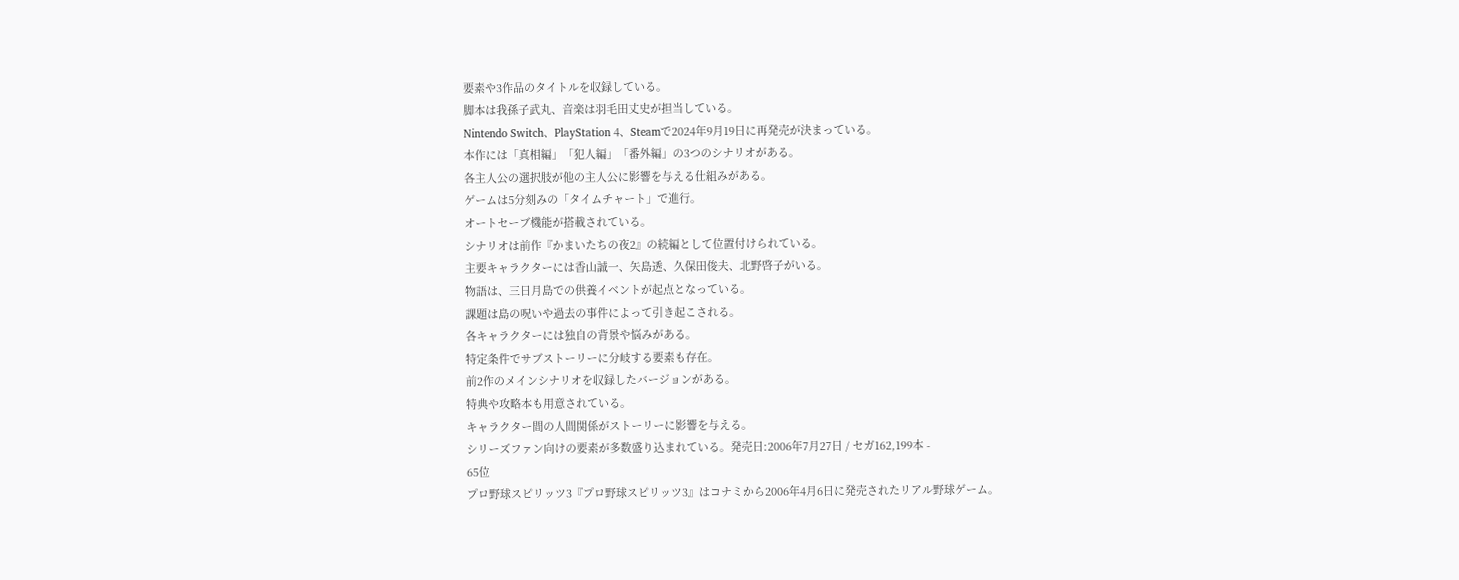要素や3作品のタイトルを収録している。
脚本は我孫子武丸、音楽は羽毛田丈史が担当している。
Nintendo Switch、PlayStation 4、Steamで2024年9月19日に再発売が決まっている。
本作には「真相編」「犯人編」「番外編」の3つのシナリオがある。
各主人公の選択肢が他の主人公に影響を与える仕組みがある。
ゲームは5分刻みの「タイムチャート」で進行。
オートセーブ機能が搭載されている。
シナリオは前作『かまいたちの夜2』の続編として位置付けられている。
主要キャラクターには香山誠一、矢島透、久保田俊夫、北野啓子がいる。
物語は、三日月島での供養イベントが起点となっている。
課題は島の呪いや過去の事件によって引き起こされる。
各キャラクターには独自の背景や悩みがある。
特定条件でサブストーリーに分岐する要素も存在。
前2作のメインシナリオを収録したバージョンがある。
特典や攻略本も用意されている。
キャラクター間の人間関係がストーリーに影響を与える。
シリーズファン向けの要素が多数盛り込まれている。発売日:2006年7月27日 / セガ162,199本 -
65位
プロ野球スピリッツ3『プロ野球スピリッツ3』はコナミから2006年4月6日に発売されたリアル野球ゲーム。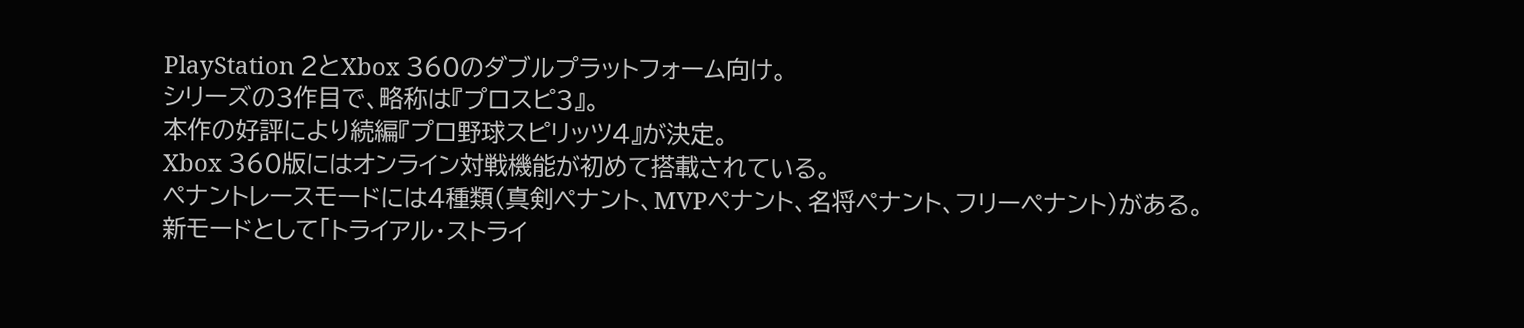PlayStation 2とXbox 360のダブルプラットフォーム向け。
シリーズの3作目で、略称は『プロスピ3』。
本作の好評により続編『プロ野球スピリッツ4』が決定。
Xbox 360版にはオンライン対戦機能が初めて搭載されている。
ペナントレースモードには4種類(真剣ペナント、MVPペナント、名将ペナント、フリーペナント)がある。
新モードとして「トライアル・ストライ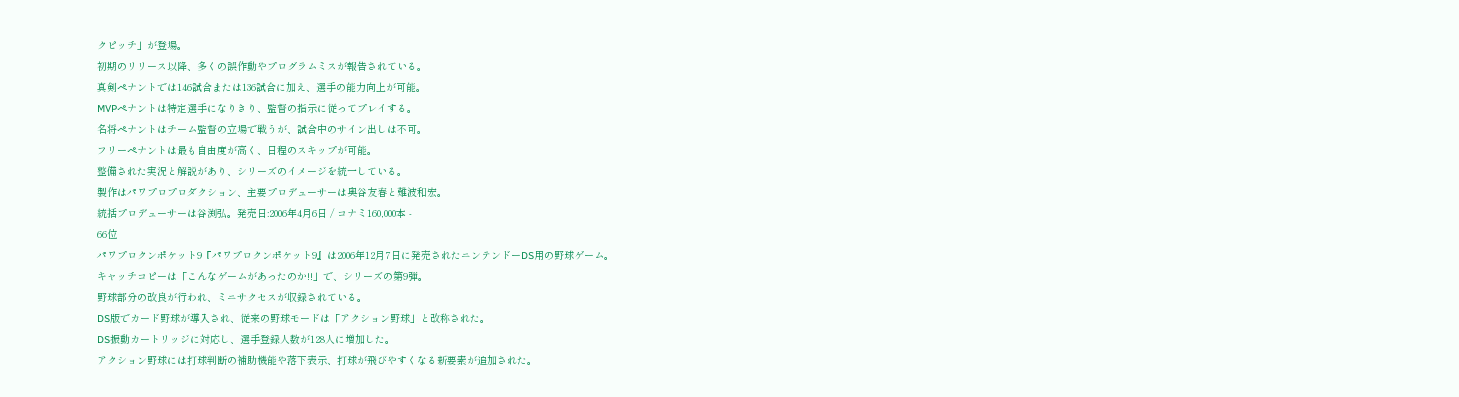クピッチ」が登場。
初期のリリース以降、多くの誤作動やプログラムミスが報告されている。
真剣ペナントでは146試合または136試合に加え、選手の能力向上が可能。
MVPペナントは特定選手になりきり、監督の指示に従ってプレイする。
名将ペナントはチーム監督の立場で戦うが、試合中のサイン出しは不可。
フリーペナントは最も自由度が高く、日程のスキップが可能。
整備された実況と解説があり、シリーズのイメージを統一している。
製作はパワプロプロダクション、主要プロデューサーは奥谷友春と難波和宏。
統括プロデューサーは谷渕弘。発売日:2006年4月6日 / コナミ160,000本 -
66位
パワプロクンポケット9『パワプロクンポケット9』は2006年12月7日に発売されたニンテンドーDS用の野球ゲーム。
キャッチコピーは「こんなゲームがあったのか!!」で、シリーズの第9弾。
野球部分の改良が行われ、ミニサクセスが収録されている。
DS版でカード野球が導入され、従来の野球モードは「アクション野球」と改称された。
DS振動カートリッジに対応し、選手登録人数が128人に増加した。
アクション野球には打球判断の補助機能や落下表示、打球が飛びやすくなる新要素が追加された。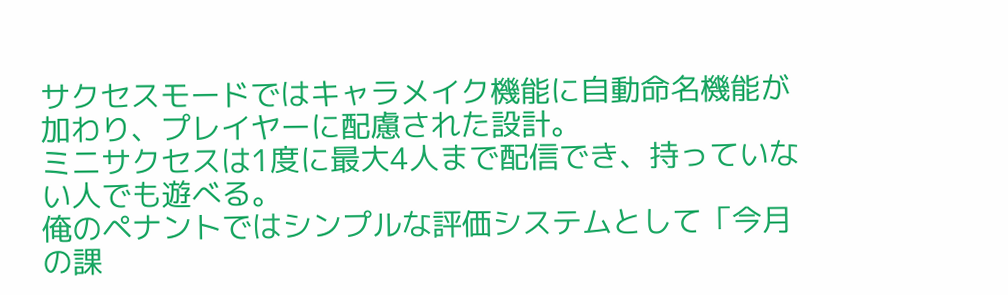サクセスモードではキャラメイク機能に自動命名機能が加わり、プレイヤーに配慮された設計。
ミニサクセスは1度に最大4人まで配信でき、持っていない人でも遊べる。
俺のペナントではシンプルな評価システムとして「今月の課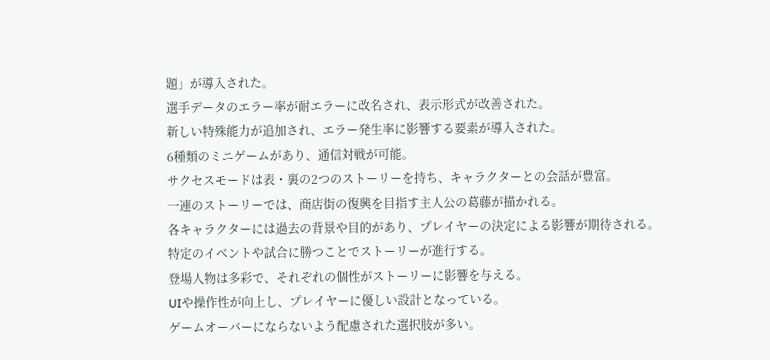題」が導入された。
選手データのエラー率が耐エラーに改名され、表示形式が改善された。
新しい特殊能力が追加され、エラー発生率に影響する要素が導入された。
6種類のミニゲームがあり、通信対戦が可能。
サクセスモードは表・裏の2つのストーリーを持ち、キャラクターとの会話が豊富。
一連のストーリーでは、商店街の復興を目指す主人公の葛藤が描かれる。
各キャラクターには過去の背景や目的があり、プレイヤーの決定による影響が期待される。
特定のイベントや試合に勝つことでストーリーが進行する。
登場人物は多彩で、それぞれの個性がストーリーに影響を与える。
UIや操作性が向上し、プレイヤーに優しい設計となっている。
ゲームオーバーにならないよう配慮された選択肢が多い。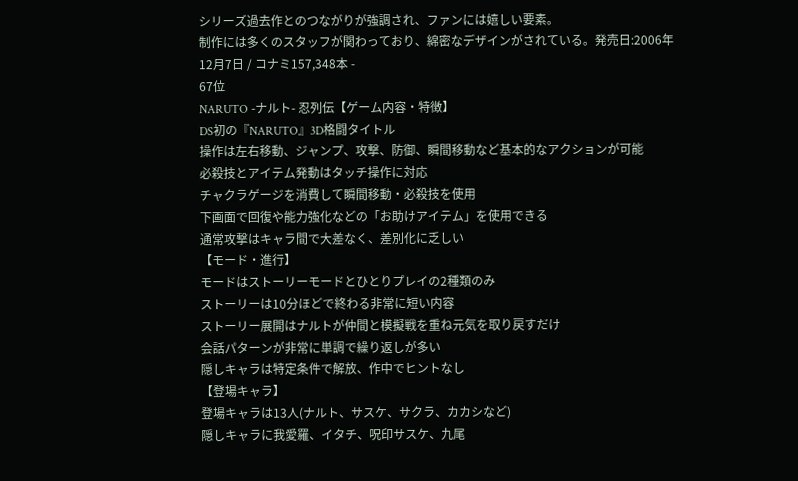シリーズ過去作とのつながりが強調され、ファンには嬉しい要素。
制作には多くのスタッフが関わっており、綿密なデザインがされている。発売日:2006年12月7日 / コナミ157,348本 -
67位
NARUTO -ナルト- 忍列伝【ゲーム内容・特徴】
DS初の『NARUTO』3D格闘タイトル
操作は左右移動、ジャンプ、攻撃、防御、瞬間移動など基本的なアクションが可能
必殺技とアイテム発動はタッチ操作に対応
チャクラゲージを消費して瞬間移動・必殺技を使用
下画面で回復や能力強化などの「お助けアイテム」を使用できる
通常攻撃はキャラ間で大差なく、差別化に乏しい
【モード・進行】
モードはストーリーモードとひとりプレイの2種類のみ
ストーリーは10分ほどで終わる非常に短い内容
ストーリー展開はナルトが仲間と模擬戦を重ね元気を取り戻すだけ
会話パターンが非常に単調で繰り返しが多い
隠しキャラは特定条件で解放、作中でヒントなし
【登場キャラ】
登場キャラは13人(ナルト、サスケ、サクラ、カカシなど)
隠しキャラに我愛羅、イタチ、呪印サスケ、九尾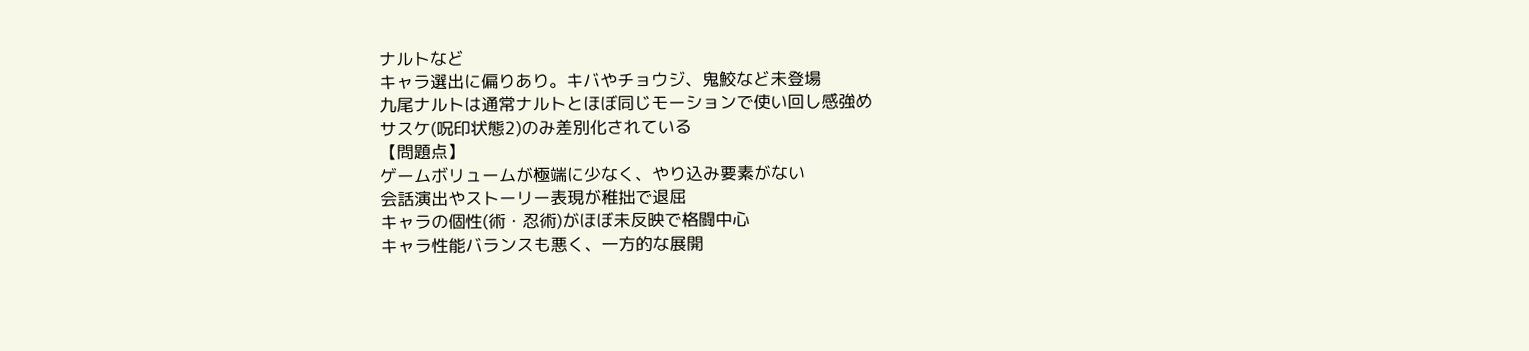ナルトなど
キャラ選出に偏りあり。キバやチョウジ、鬼鮫など未登場
九尾ナルトは通常ナルトとほぼ同じモーションで使い回し感強め
サスケ(呪印状態2)のみ差別化されている
【問題点】
ゲームボリュームが極端に少なく、やり込み要素がない
会話演出やストーリー表現が稚拙で退屈
キャラの個性(術・忍術)がほぼ未反映で格闘中心
キャラ性能バランスも悪く、一方的な展開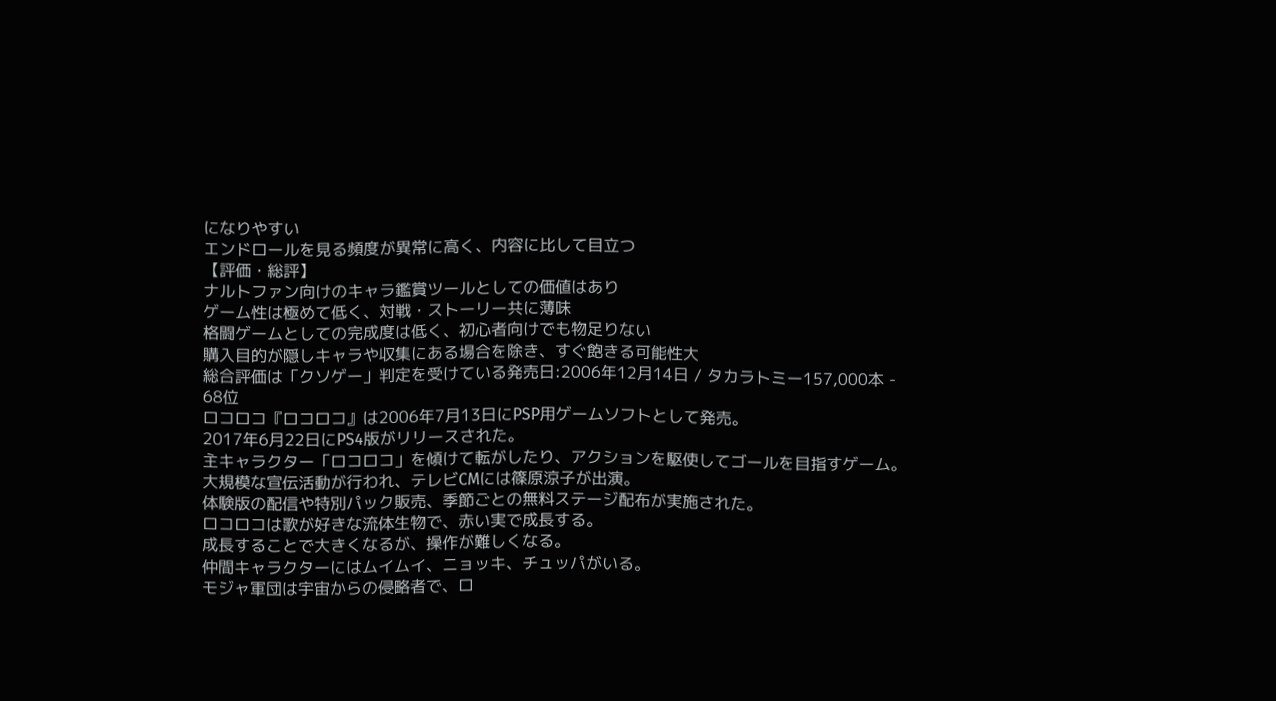になりやすい
エンドロールを見る頻度が異常に高く、内容に比して目立つ
【評価・総評】
ナルトファン向けのキャラ鑑賞ツールとしての価値はあり
ゲーム性は極めて低く、対戦・ストーリー共に薄味
格闘ゲームとしての完成度は低く、初心者向けでも物足りない
購入目的が隠しキャラや収集にある場合を除き、すぐ飽きる可能性大
総合評価は「クソゲー」判定を受けている発売日:2006年12月14日 / タカラトミー157,000本 -
68位
ロコロコ『ロコロコ』は2006年7月13日にPSP用ゲームソフトとして発売。
2017年6月22日にPS4版がリリースされた。
主キャラクター「ロコロコ」を傾けて転がしたり、アクションを駆使してゴールを目指すゲーム。
大規模な宣伝活動が行われ、テレビCMには篠原涼子が出演。
体験版の配信や特別パック販売、季節ごとの無料ステージ配布が実施された。
ロコロコは歌が好きな流体生物で、赤い実で成長する。
成長することで大きくなるが、操作が難しくなる。
仲間キャラクターにはムイムイ、ニョッキ、チュッパがいる。
モジャ軍団は宇宙からの侵略者で、ロ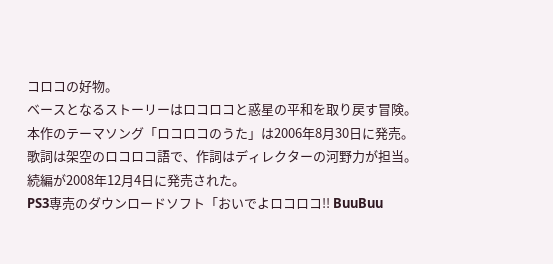コロコの好物。
ベースとなるストーリーはロコロコと惑星の平和を取り戻す冒険。
本作のテーマソング「ロコロコのうた」は2006年8月30日に発売。
歌詞は架空のロコロコ語で、作詞はディレクターの河野力が担当。
続編が2008年12月4日に発売された。
PS3専売のダウンロードソフト「おいでよロコロコ!! BuuBuu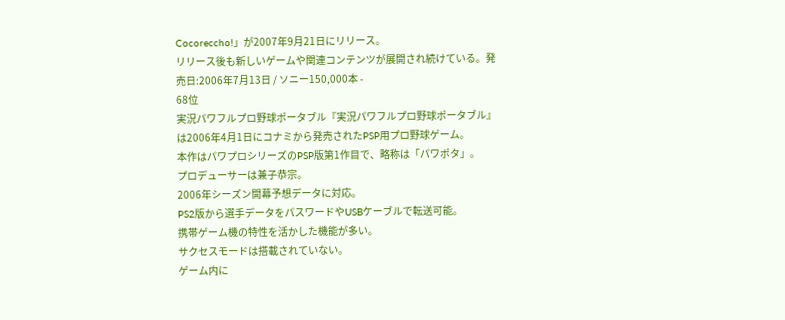Cocoreccho!」が2007年9月21日にリリース。
リリース後も新しいゲームや関連コンテンツが展開され続けている。発売日:2006年7月13日 / ソニー150,000本 -
68位
実況パワフルプロ野球ポータブル『実況パワフルプロ野球ポータブル』は2006年4月1日にコナミから発売されたPSP用プロ野球ゲーム。
本作はパワプロシリーズのPSP版第1作目で、略称は「パワポタ」。
プロデューサーは兼子恭宗。
2006年シーズン開幕予想データに対応。
PS2版から選手データをパスワードやUSBケーブルで転送可能。
携帯ゲーム機の特性を活かした機能が多い。
サクセスモードは搭載されていない。
ゲーム内に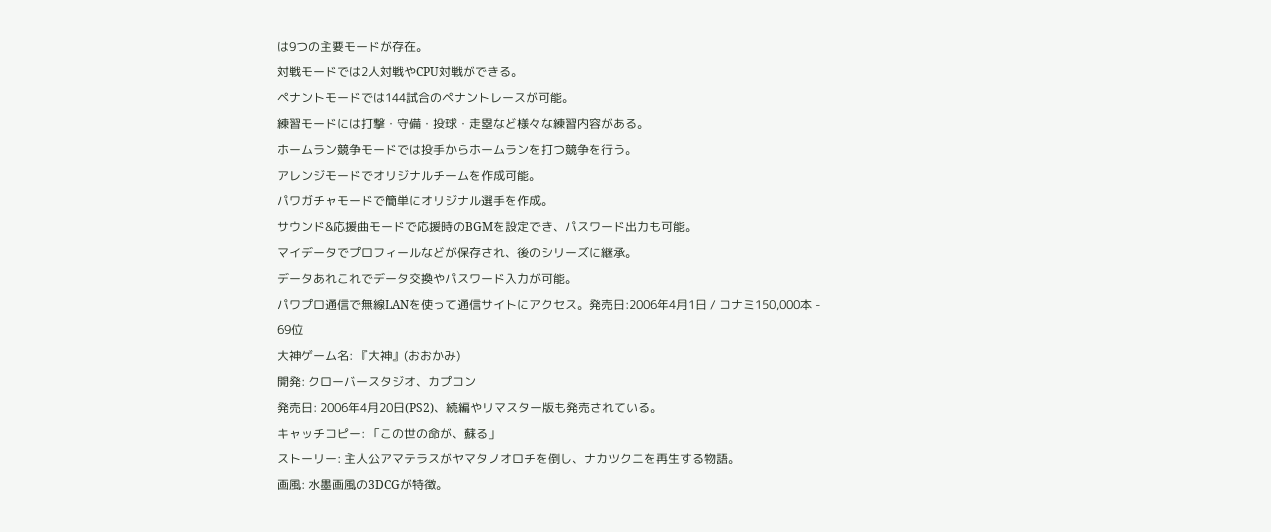は9つの主要モードが存在。
対戦モードでは2人対戦やCPU対戦ができる。
ペナントモードでは144試合のペナントレースが可能。
練習モードには打撃・守備・投球・走塁など様々な練習内容がある。
ホームラン競争モードでは投手からホームランを打つ競争を行う。
アレンジモードでオリジナルチームを作成可能。
パワガチャモードで簡単にオリジナル選手を作成。
サウンド&応援曲モードで応援時のBGMを設定でき、パスワード出力も可能。
マイデータでプロフィールなどが保存され、後のシリーズに継承。
データあれこれでデータ交換やパスワード入力が可能。
パワプロ通信で無線LANを使って通信サイトにアクセス。発売日:2006年4月1日 / コナミ150,000本 -
69位
大神ゲーム名: 『大神』(おおかみ)
開発: クローバースタジオ、カプコン
発売日: 2006年4月20日(PS2)、続編やリマスター版も発売されている。
キャッチコピー: 「この世の命が、蘇る」
ストーリー: 主人公アマテラスがヤマタノオロチを倒し、ナカツクニを再生する物語。
画風: 水墨画風の3DCGが特徴。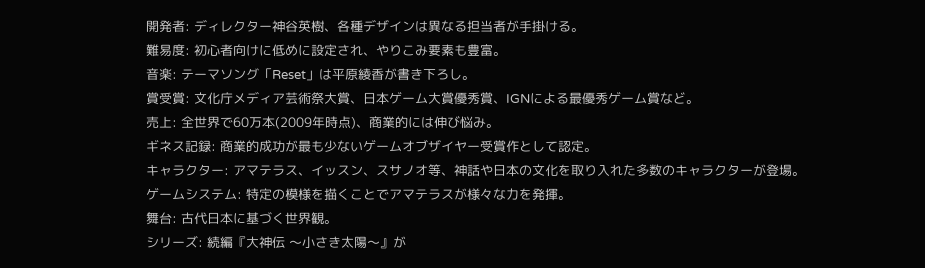開発者: ディレクター神谷英樹、各種デザインは異なる担当者が手掛ける。
難易度: 初心者向けに低めに設定され、やりこみ要素も豊富。
音楽: テーマソング「Reset」は平原綾香が書き下ろし。
賞受賞: 文化庁メディア芸術祭大賞、日本ゲーム大賞優秀賞、IGNによる最優秀ゲーム賞など。
売上: 全世界で60万本(2009年時点)、商業的には伸び悩み。
ギネス記録: 商業的成功が最も少ないゲームオブザイヤー受賞作として認定。
キャラクター: アマテラス、イッスン、スサノオ等、神話や日本の文化を取り入れた多数のキャラクターが登場。
ゲームシステム: 特定の模様を描くことでアマテラスが様々な力を発揮。
舞台: 古代日本に基づく世界観。
シリーズ: 続編『大神伝 〜小さき太陽〜』が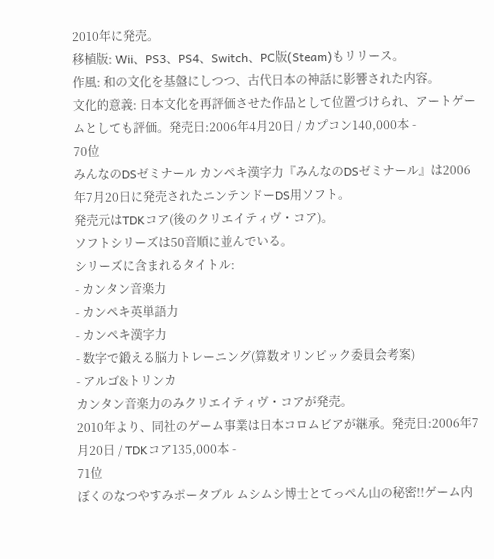2010年に発売。
移植版: Wii、PS3、PS4、Switch、PC版(Steam)もリリース。
作風: 和の文化を基盤にしつつ、古代日本の神話に影響された内容。
文化的意義: 日本文化を再評価させた作品として位置づけられ、アートゲームとしても評価。発売日:2006年4月20日 / カプコン140,000本 -
70位
みんなのDSゼミナール カンペキ漢字力『みんなのDSゼミナール』は2006年7月20日に発売されたニンテンドーDS用ソフト。
発売元はTDKコア(後のクリエイティヴ・コア)。
ソフトシリーズは50音順に並んでいる。
シリーズに含まれるタイトル:
- カンタン音楽力
- カンペキ英単語力
- カンペキ漢字力
- 数字で鍛える脳力トレーニング(算数オリンピック委員会考案)
- アルゴ&トリンカ
カンタン音楽力のみクリエイティヴ・コアが発売。
2010年より、同社のゲーム事業は日本コロムビアが継承。発売日:2006年7月20日 / TDKコア135,000本 -
71位
ぼくのなつやすみポータブル ムシムシ博士とてっぺん山の秘密!!ゲーム内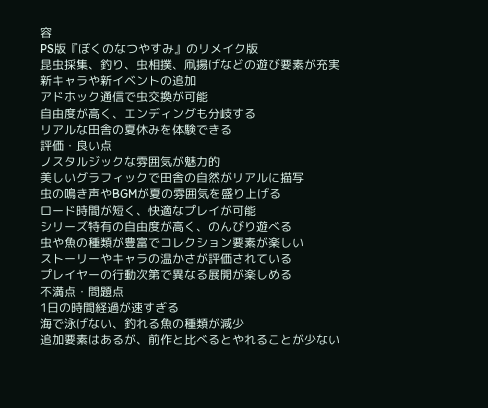容
PS版『ぼくのなつやすみ』のリメイク版
昆虫採集、釣り、虫相撲、凧揚げなどの遊び要素が充実
新キャラや新イベントの追加
アドホック通信で虫交換が可能
自由度が高く、エンディングも分岐する
リアルな田舎の夏休みを体験できる
評価・良い点
ノスタルジックな雰囲気が魅力的
美しいグラフィックで田舎の自然がリアルに描写
虫の鳴き声やBGMが夏の雰囲気を盛り上げる
ロード時間が短く、快適なプレイが可能
シリーズ特有の自由度が高く、のんびり遊べる
虫や魚の種類が豊富でコレクション要素が楽しい
ストーリーやキャラの温かさが評価されている
プレイヤーの行動次第で異なる展開が楽しめる
不満点・問題点
1日の時間経過が速すぎる
海で泳げない、釣れる魚の種類が減少
追加要素はあるが、前作と比べるとやれることが少ない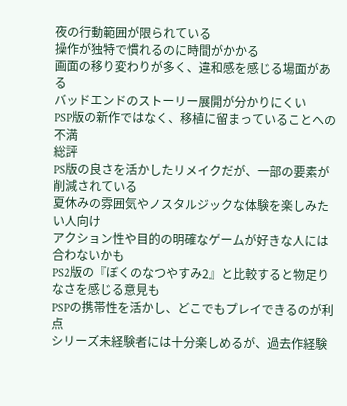夜の行動範囲が限られている
操作が独特で慣れるのに時間がかかる
画面の移り変わりが多く、違和感を感じる場面がある
バッドエンドのストーリー展開が分かりにくい
PSP版の新作ではなく、移植に留まっていることへの不満
総評
PS版の良さを活かしたリメイクだが、一部の要素が削減されている
夏休みの雰囲気やノスタルジックな体験を楽しみたい人向け
アクション性や目的の明確なゲームが好きな人には合わないかも
PS2版の『ぼくのなつやすみ2』と比較すると物足りなさを感じる意見も
PSPの携帯性を活かし、どこでもプレイできるのが利点
シリーズ未経験者には十分楽しめるが、過去作経験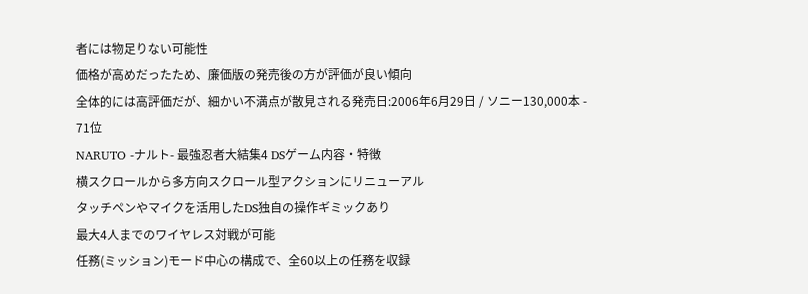者には物足りない可能性
価格が高めだったため、廉価版の発売後の方が評価が良い傾向
全体的には高評価だが、細かい不満点が散見される発売日:2006年6月29日 / ソニー130,000本 -
71位
NARUTO -ナルト- 最強忍者大結集4 DSゲーム内容・特徴
横スクロールから多方向スクロール型アクションにリニューアル
タッチペンやマイクを活用したDS独自の操作ギミックあり
最大4人までのワイヤレス対戦が可能
任務(ミッション)モード中心の構成で、全60以上の任務を収録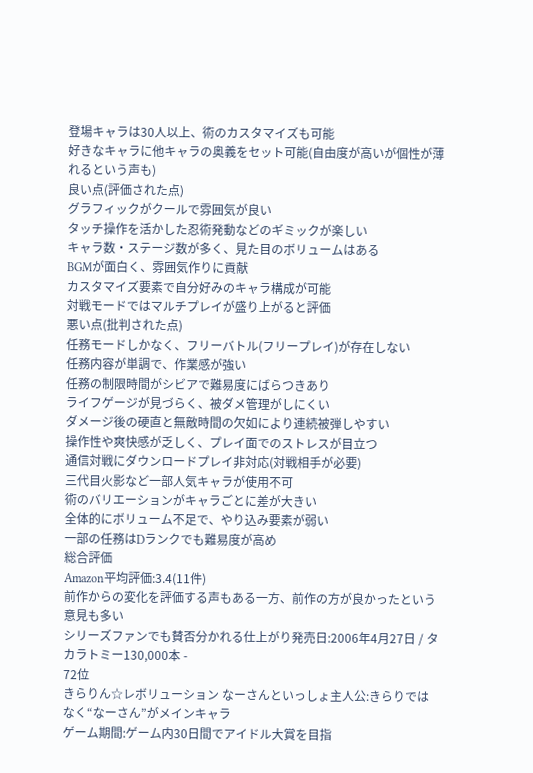登場キャラは30人以上、術のカスタマイズも可能
好きなキャラに他キャラの奥義をセット可能(自由度が高いが個性が薄れるという声も)
良い点(評価された点)
グラフィックがクールで雰囲気が良い
タッチ操作を活かした忍術発動などのギミックが楽しい
キャラ数・ステージ数が多く、見た目のボリュームはある
BGMが面白く、雰囲気作りに貢献
カスタマイズ要素で自分好みのキャラ構成が可能
対戦モードではマルチプレイが盛り上がると評価
悪い点(批判された点)
任務モードしかなく、フリーバトル(フリープレイ)が存在しない
任務内容が単調で、作業感が強い
任務の制限時間がシビアで難易度にばらつきあり
ライフゲージが見づらく、被ダメ管理がしにくい
ダメージ後の硬直と無敵時間の欠如により連続被弾しやすい
操作性や爽快感が乏しく、プレイ面でのストレスが目立つ
通信対戦にダウンロードプレイ非対応(対戦相手が必要)
三代目火影など一部人気キャラが使用不可
術のバリエーションがキャラごとに差が大きい
全体的にボリューム不足で、やり込み要素が弱い
一部の任務はDランクでも難易度が高め
総合評価
Amazon平均評価:3.4(11件)
前作からの変化を評価する声もある一方、前作の方が良かったという意見も多い
シリーズファンでも賛否分かれる仕上がり発売日:2006年4月27日 / タカラトミー130,000本 -
72位
きらりん☆レボリューション なーさんといっしょ主人公:きらりではなく“なーさん”がメインキャラ
ゲーム期間:ゲーム内30日間でアイドル大賞を目指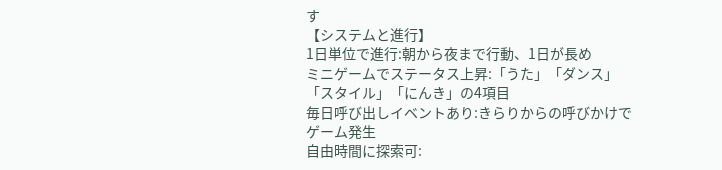す
【システムと進行】
1日単位で進行:朝から夜まで行動、1日が長め
ミニゲームでステータス上昇:「うた」「ダンス」「スタイル」「にんき」の4項目
毎日呼び出しイベントあり:きらりからの呼びかけでゲーム発生
自由時間に探索可: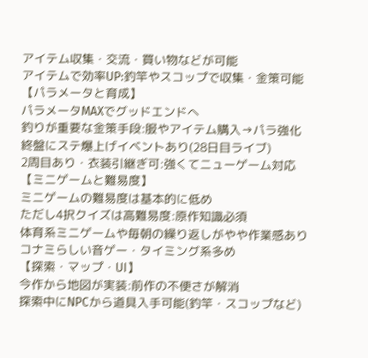アイテム収集・交流・買い物などが可能
アイテムで効率UP:釣竿やスコップで収集・金策可能
【パラメータと育成】
パラメータMAXでグッドエンドへ
釣りが重要な金策手段:服やアイテム購入→パラ強化
終盤にステ爆上げイベントあり(28日目ライブ)
2周目あり・衣装引継ぎ可:強くてニューゲーム対応
【ミニゲームと難易度】
ミニゲームの難易度は基本的に低め
ただし4択クイズは高難易度:原作知識必須
体育系ミニゲームや毎朝の繰り返しがやや作業感あり
コナミらしい音ゲー・タイミング系多め
【探索・マップ・UI】
今作から地図が実装:前作の不便さが解消
探索中にNPCから道具入手可能(釣竿・スコップなど)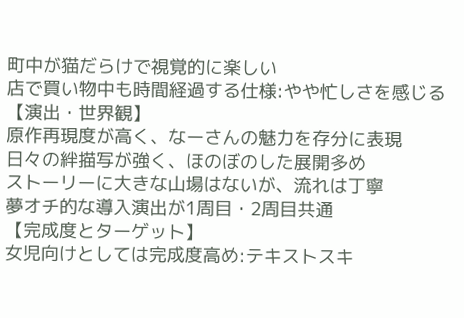町中が猫だらけで視覚的に楽しい
店で買い物中も時間経過する仕様:やや忙しさを感じる
【演出・世界観】
原作再現度が高く、なーさんの魅力を存分に表現
日々の絆描写が強く、ほのぼのした展開多め
ストーリーに大きな山場はないが、流れは丁寧
夢オチ的な導入演出が1周目・2周目共通
【完成度とターゲット】
女児向けとしては完成度高め:テキストスキ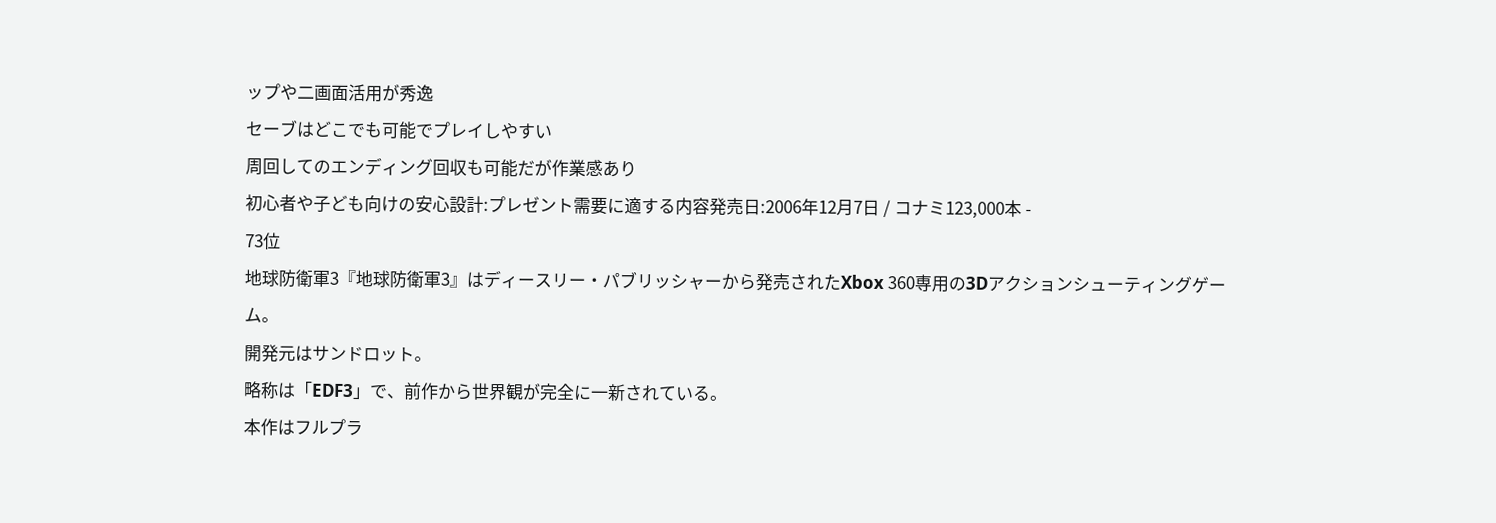ップや二画面活用が秀逸
セーブはどこでも可能でプレイしやすい
周回してのエンディング回収も可能だが作業感あり
初心者や子ども向けの安心設計:プレゼント需要に適する内容発売日:2006年12月7日 / コナミ123,000本 -
73位
地球防衛軍3『地球防衛軍3』はディースリー・パブリッシャーから発売されたXbox 360専用の3Dアクションシューティングゲーム。
開発元はサンドロット。
略称は「EDF3」で、前作から世界観が完全に一新されている。
本作はフルプラ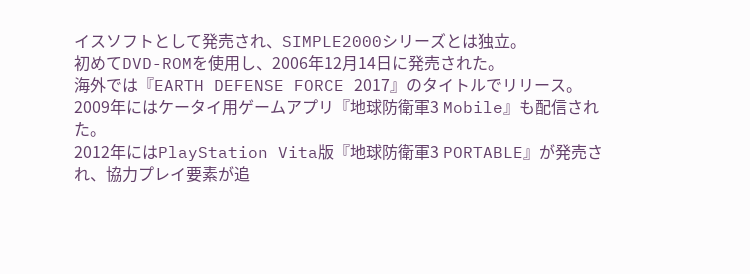イスソフトとして発売され、SIMPLE2000シリーズとは独立。
初めてDVD-ROMを使用し、2006年12月14日に発売された。
海外では『EARTH DEFENSE FORCE 2017』のタイトルでリリース。
2009年にはケータイ用ゲームアプリ『地球防衛軍3 Mobile』も配信された。
2012年にはPlayStation Vita版『地球防衛軍3 PORTABLE』が発売され、協力プレイ要素が追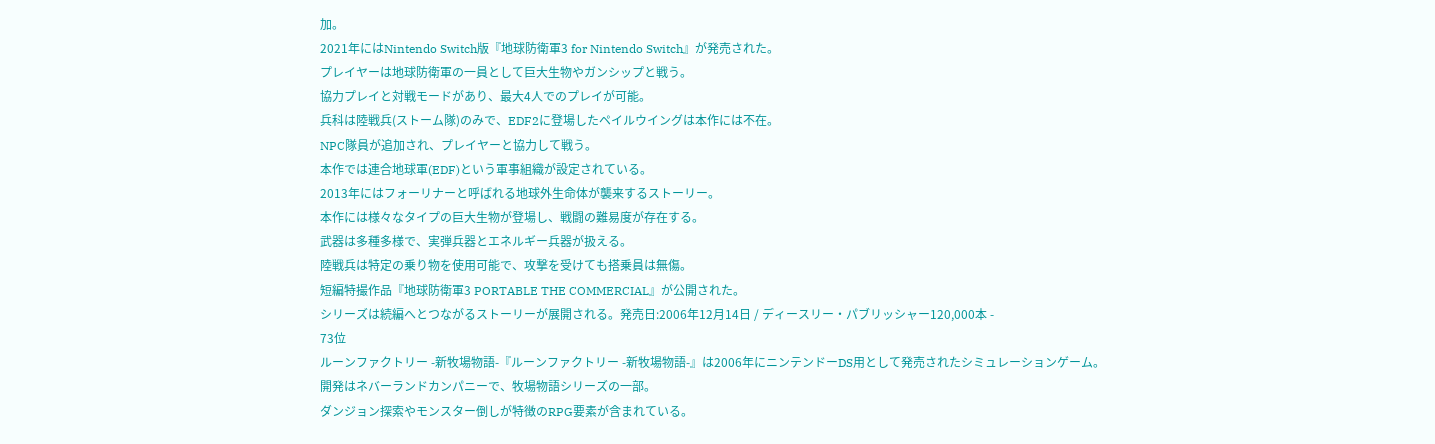加。
2021年にはNintendo Switch版『地球防衛軍3 for Nintendo Switch』が発売された。
プレイヤーは地球防衛軍の一員として巨大生物やガンシップと戦う。
協力プレイと対戦モードがあり、最大4人でのプレイが可能。
兵科は陸戦兵(ストーム隊)のみで、EDF2に登場したペイルウイングは本作には不在。
NPC隊員が追加され、プレイヤーと協力して戦う。
本作では連合地球軍(EDF)という軍事組織が設定されている。
2013年にはフォーリナーと呼ばれる地球外生命体が襲来するストーリー。
本作には様々なタイプの巨大生物が登場し、戦闘の難易度が存在する。
武器は多種多様で、実弾兵器とエネルギー兵器が扱える。
陸戦兵は特定の乗り物を使用可能で、攻撃を受けても搭乗員は無傷。
短編特撮作品『地球防衛軍3 PORTABLE THE COMMERCIAL』が公開された。
シリーズは続編へとつながるストーリーが展開される。発売日:2006年12月14日 / ディースリー・パブリッシャー120,000本 -
73位
ルーンファクトリー -新牧場物語-『ルーンファクトリー -新牧場物語-』は2006年にニンテンドーDS用として発売されたシミュレーションゲーム。
開発はネバーランドカンパニーで、牧場物語シリーズの一部。
ダンジョン探索やモンスター倒しが特徴のRPG要素が含まれている。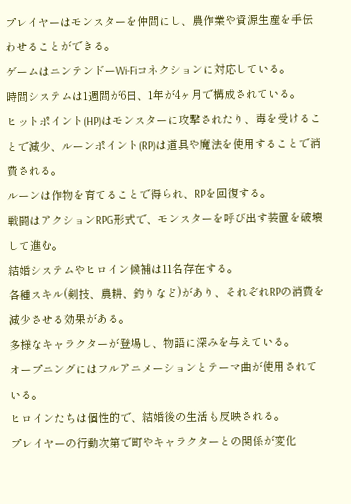プレイヤーはモンスターを仲間にし、農作業や資源生産を手伝わせることができる。
ゲームはニンテンドーWi-Fiコネクションに対応している。
時間システムは1週間が6日、1年が4ヶ月で構成されている。
ヒットポイント(HP)はモンスターに攻撃されたり、毒を受けることで減少、ルーンポイント(RP)は道具や魔法を使用することで消費される。
ルーンは作物を育てることで得られ、RPを回復する。
戦闘はアクションRPG形式で、モンスターを呼び出す装置を破壊して進む。
結婚システムやヒロイン候補は11名存在する。
各種スキル(剣技、農耕、釣りなど)があり、それぞれRPの消費を減少させる効果がある。
多様なキャラクターが登場し、物語に深みを与えている。
オープニングにはフルアニメーションとテーマ曲が使用されている。
ヒロインたちは個性的で、結婚後の生活も反映される。
プレイヤーの行動次第で町やキャラクターとの関係が変化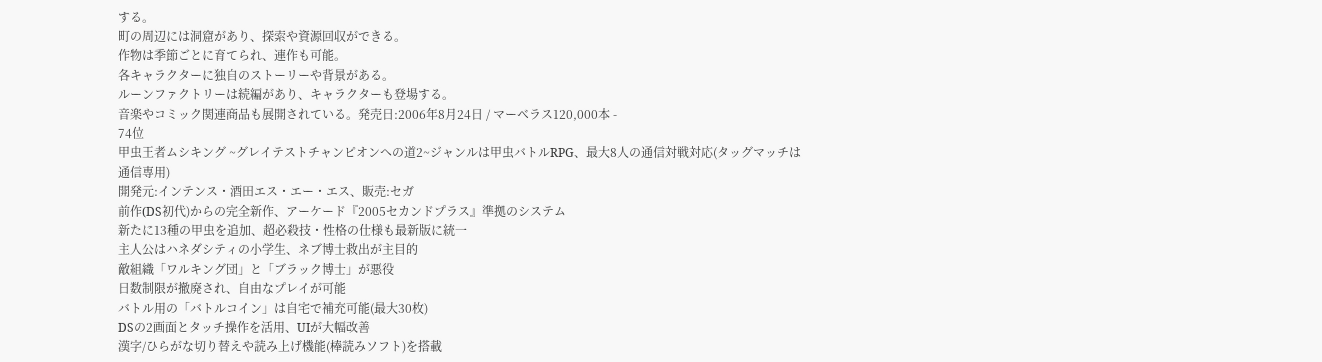する。
町の周辺には洞窟があり、探索や資源回収ができる。
作物は季節ごとに育てられ、連作も可能。
各キャラクターに独自のストーリーや背景がある。
ルーンファクトリーは続編があり、キャラクターも登場する。
音楽やコミック関連商品も展開されている。発売日:2006年8月24日 / マーベラス120,000本 -
74位
甲虫王者ムシキング ~グレイテストチャンピオンへの道2~ジャンルは甲虫バトルRPG、最大8人の通信対戦対応(タッグマッチは通信専用)
開発元:インテンス・酒田エス・エー・エス、販売:セガ
前作(DS初代)からの完全新作、アーケード『2005セカンドプラス』準拠のシステム
新たに13種の甲虫を追加、超必殺技・性格の仕様も最新版に統一
主人公はハネダシティの小学生、ネブ博士救出が主目的
敵組織「ワルキング団」と「ブラック博士」が悪役
日数制限が撤廃され、自由なプレイが可能
バトル用の「バトルコイン」は自宅で補充可能(最大30枚)
DSの2画面とタッチ操作を活用、UIが大幅改善
漢字/ひらがな切り替えや読み上げ機能(棒読みソフト)を搭載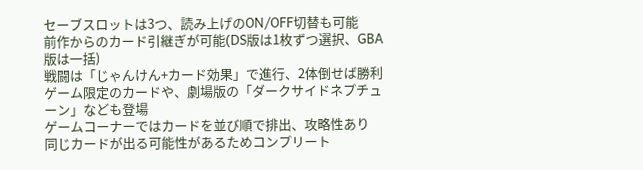セーブスロットは3つ、読み上げのON/OFF切替も可能
前作からのカード引継ぎが可能(DS版は1枚ずつ選択、GBA版は一括)
戦闘は「じゃんけん+カード効果」で進行、2体倒せば勝利
ゲーム限定のカードや、劇場版の「ダークサイドネプチューン」なども登場
ゲームコーナーではカードを並び順で排出、攻略性あり
同じカードが出る可能性があるためコンプリート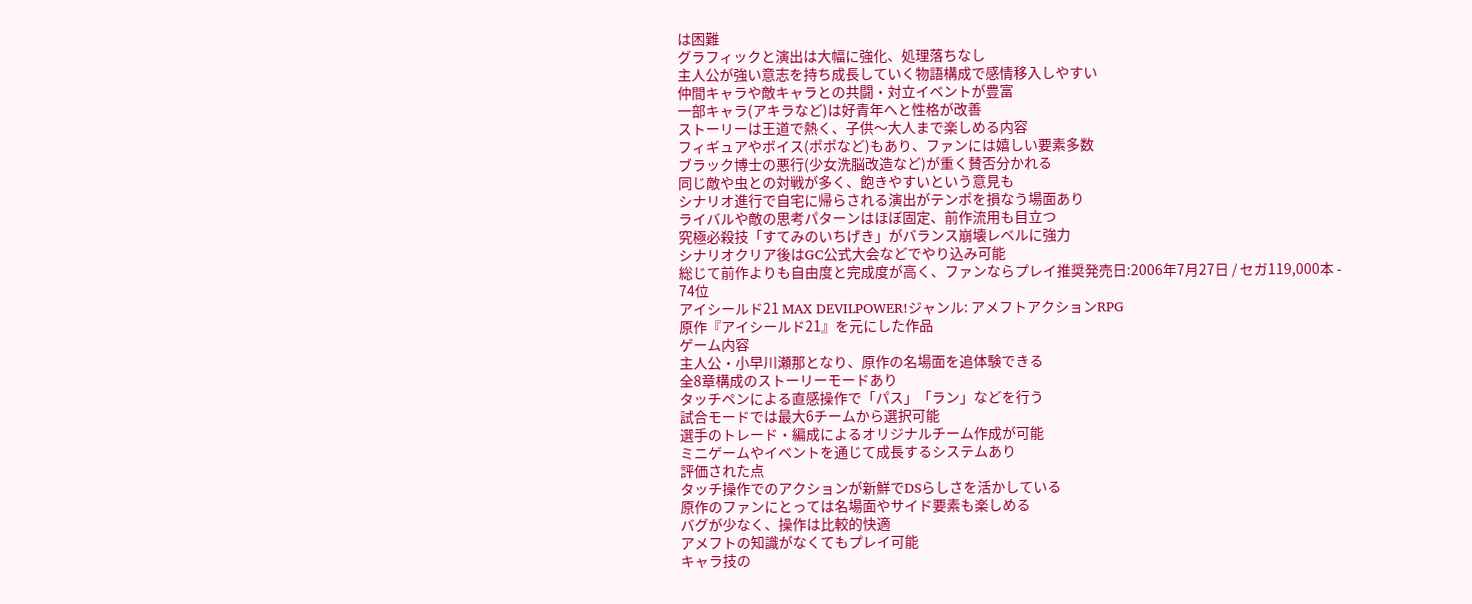は困難
グラフィックと演出は大幅に強化、処理落ちなし
主人公が強い意志を持ち成長していく物語構成で感情移入しやすい
仲間キャラや敵キャラとの共闘・対立イベントが豊富
一部キャラ(アキラなど)は好青年へと性格が改善
ストーリーは王道で熱く、子供〜大人まで楽しめる内容
フィギュアやボイス(ポポなど)もあり、ファンには嬉しい要素多数
ブラック博士の悪行(少女洗脳改造など)が重く賛否分かれる
同じ敵や虫との対戦が多く、飽きやすいという意見も
シナリオ進行で自宅に帰らされる演出がテンポを損なう場面あり
ライバルや敵の思考パターンはほぼ固定、前作流用も目立つ
究極必殺技「すてみのいちげき」がバランス崩壊レベルに強力
シナリオクリア後はGC公式大会などでやり込み可能
総じて前作よりも自由度と完成度が高く、ファンならプレイ推奨発売日:2006年7月27日 / セガ119,000本 -
74位
アイシールド21 MAX DEVILPOWER!ジャンル: アメフトアクションRPG
原作『アイシールド21』を元にした作品
ゲーム内容
主人公・小早川瀬那となり、原作の名場面を追体験できる
全8章構成のストーリーモードあり
タッチペンによる直感操作で「パス」「ラン」などを行う
試合モードでは最大6チームから選択可能
選手のトレード・編成によるオリジナルチーム作成が可能
ミニゲームやイベントを通じて成長するシステムあり
評価された点
タッチ操作でのアクションが新鮮でDSらしさを活かしている
原作のファンにとっては名場面やサイド要素も楽しめる
バグが少なく、操作は比較的快適
アメフトの知識がなくてもプレイ可能
キャラ技の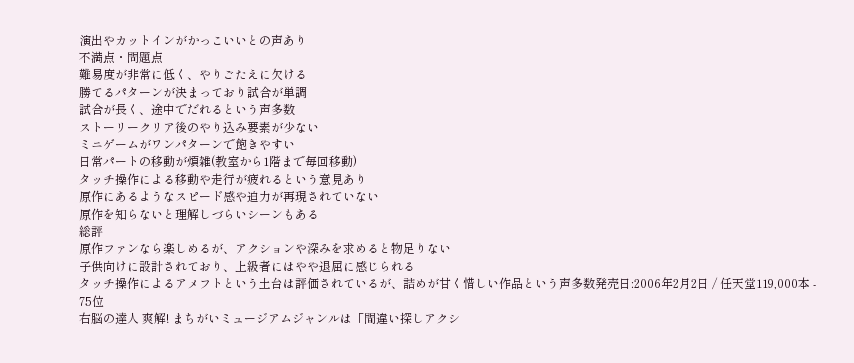演出やカットインがかっこいいとの声あり
不満点・問題点
難易度が非常に低く、やりごたえに欠ける
勝てるパターンが決まっており試合が単調
試合が長く、途中でだれるという声多数
ストーリークリア後のやり込み要素が少ない
ミニゲームがワンパターンで飽きやすい
日常パートの移動が煩雑(教室から1階まで毎回移動)
タッチ操作による移動や走行が疲れるという意見あり
原作にあるようなスピード感や迫力が再現されていない
原作を知らないと理解しづらいシーンもある
総評
原作ファンなら楽しめるが、アクションや深みを求めると物足りない
子供向けに設計されており、上級者にはやや退屈に感じられる
タッチ操作によるアメフトという土台は評価されているが、詰めが甘く惜しい作品という声多数発売日:2006年2月2日 / 任天堂119,000本 -
75位
右脳の達人 爽解! まちがいミュージアムジャンルは「間違い探しアクシ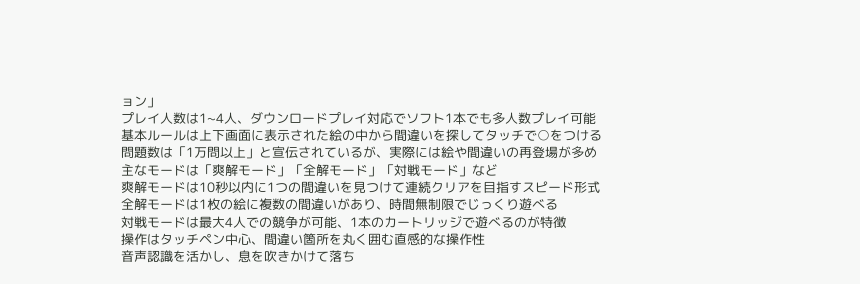ョン」
プレイ人数は1~4人、ダウンロードプレイ対応でソフト1本でも多人数プレイ可能
基本ルールは上下画面に表示された絵の中から間違いを探してタッチで○をつける
問題数は「1万問以上」と宣伝されているが、実際には絵や間違いの再登場が多め
主なモードは「爽解モード」「全解モード」「対戦モード」など
爽解モードは10秒以内に1つの間違いを見つけて連続クリアを目指すスピード形式
全解モードは1枚の絵に複数の間違いがあり、時間無制限でじっくり遊べる
対戦モードは最大4人での競争が可能、1本のカートリッジで遊べるのが特徴
操作はタッチペン中心、間違い箇所を丸く囲む直感的な操作性
音声認識を活かし、息を吹きかけて落ち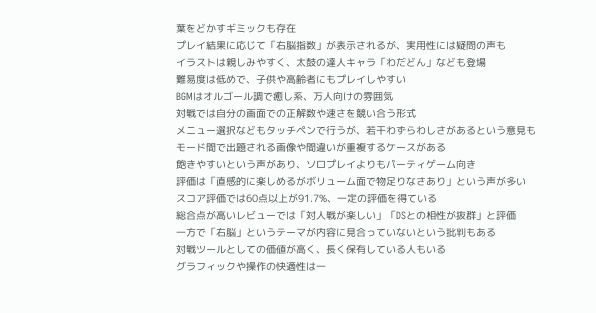葉をどかすギミックも存在
プレイ結果に応じて「右脳指数」が表示されるが、実用性には疑問の声も
イラストは親しみやすく、太鼓の達人キャラ「わだどん」なども登場
難易度は低めで、子供や高齢者にもプレイしやすい
BGMはオルゴール調で癒し系、万人向けの雰囲気
対戦では自分の画面での正解数や速さを競い合う形式
メニュー選択などもタッチペンで行うが、若干わずらわしさがあるという意見も
モード間で出題される画像や間違いが重複するケースがある
飽きやすいという声があり、ソロプレイよりもパーティゲーム向き
評価は「直感的に楽しめるがボリューム面で物足りなさあり」という声が多い
スコア評価では60点以上が91.7%、一定の評価を得ている
総合点が高いレビューでは「対人戦が楽しい」「DSとの相性が抜群」と評価
一方で「右脳」というテーマが内容に見合っていないという批判もある
対戦ツールとしての価値が高く、長く保有している人もいる
グラフィックや操作の快適性は一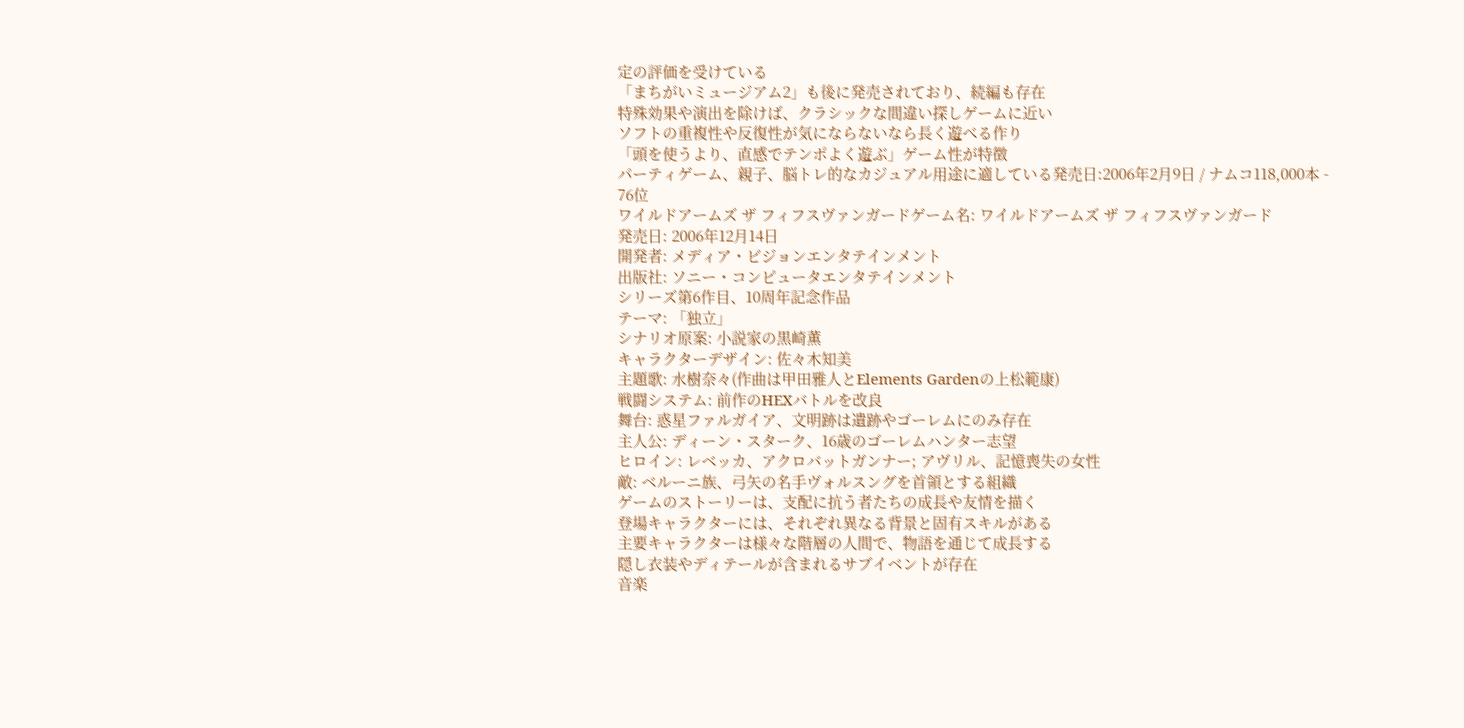定の評価を受けている
「まちがいミュージアム2」も後に発売されており、続編も存在
特殊効果や演出を除けば、クラシックな間違い探しゲームに近い
ソフトの重複性や反復性が気にならないなら長く遊べる作り
「頭を使うより、直感でテンポよく遊ぶ」ゲーム性が特徴
パーティゲーム、親子、脳トレ的なカジュアル用途に適している発売日:2006年2月9日 / ナムコ118,000本 -
76位
ワイルドアームズ ザ フィフスヴァンガードゲーム名: ワイルドアームズ ザ フィフスヴァンガード
発売日: 2006年12月14日
開発者: メディア・ビジョンエンタテインメント
出版社: ソニー・コンピュータエンタテインメント
シリーズ第6作目、10周年記念作品
テーマ: 「独立」
シナリオ原案: 小説家の黒崎薫
キャラクターデザイン: 佐々木知美
主題歌: 水樹奈々(作曲は甲田雅人とElements Gardenの上松範康)
戦闘システム: 前作のHEXバトルを改良
舞台: 惑星ファルガイア、文明跡は遺跡やゴーレムにのみ存在
主人公: ディーン・スターク、16歳のゴーレムハンター志望
ヒロイン: レベッカ、アクロバットガンナー; アヴリル、記憶喪失の女性
敵: ベルーニ族、弓矢の名手ヴォルスングを首領とする組織
ゲームのストーリーは、支配に抗う者たちの成長や友情を描く
登場キャラクターには、それぞれ異なる背景と固有スキルがある
主要キャラクターは様々な階層の人間で、物語を通じて成長する
隠し衣装やディテールが含まれるサブイベントが存在
音楽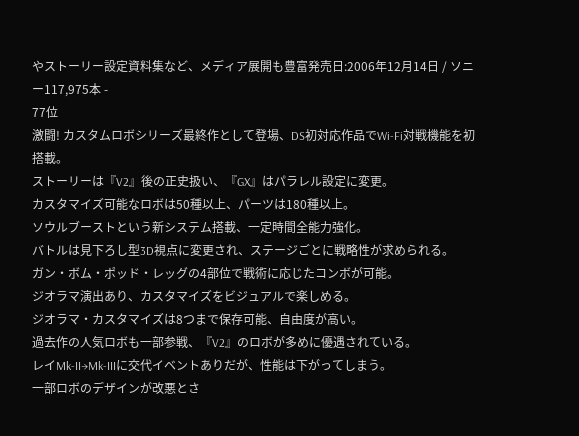やストーリー設定資料集など、メディア展開も豊富発売日:2006年12月14日 / ソニー117,975本 -
77位
激闘! カスタムロボシリーズ最終作として登場、DS初対応作品でWi-Fi対戦機能を初搭載。
ストーリーは『V2』後の正史扱い、『GX』はパラレル設定に変更。
カスタマイズ可能なロボは50種以上、パーツは180種以上。
ソウルブーストという新システム搭載、一定時間全能力強化。
バトルは見下ろし型3D視点に変更され、ステージごとに戦略性が求められる。
ガン・ボム・ポッド・レッグの4部位で戦術に応じたコンボが可能。
ジオラマ演出あり、カスタマイズをビジュアルで楽しめる。
ジオラマ・カスタマイズは8つまで保存可能、自由度が高い。
過去作の人気ロボも一部参戦、『V2』のロボが多めに優遇されている。
レイMk-II→Mk-IIIに交代イベントありだが、性能は下がってしまう。
一部ロボのデザインが改悪とさ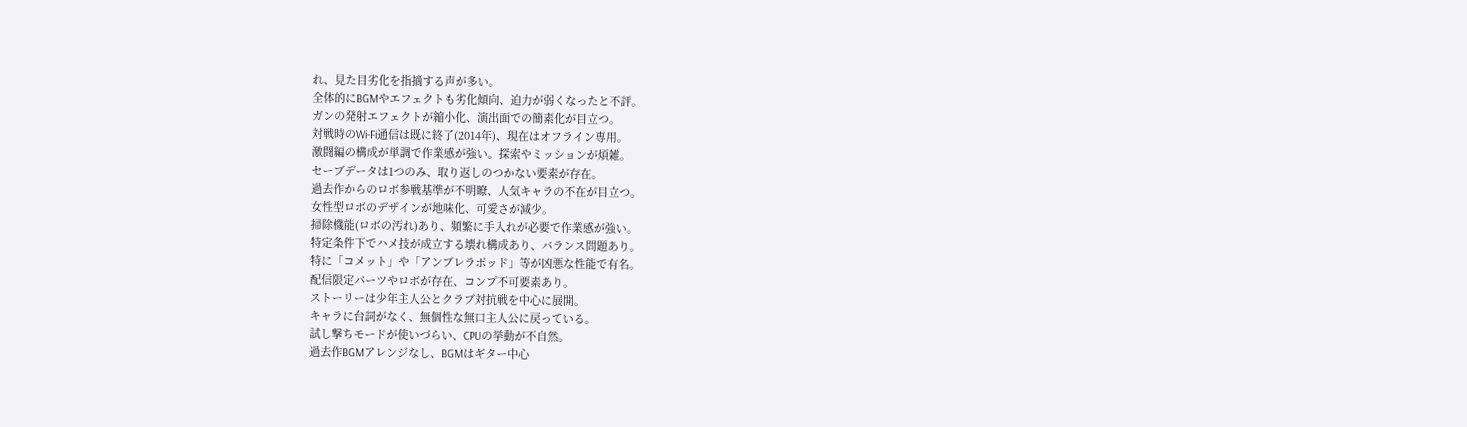れ、見た目劣化を指摘する声が多い。
全体的にBGMやエフェクトも劣化傾向、迫力が弱くなったと不評。
ガンの発射エフェクトが縮小化、演出面での簡素化が目立つ。
対戦時のWi-Fi通信は既に終了(2014年)、現在はオフライン専用。
激闘編の構成が単調で作業感が強い。探索やミッションが煩雑。
セーブデータは1つのみ、取り返しのつかない要素が存在。
過去作からのロボ参戦基準が不明瞭、人気キャラの不在が目立つ。
女性型ロボのデザインが地味化、可愛さが減少。
掃除機能(ロボの汚れ)あり、頻繁に手入れが必要で作業感が強い。
特定条件下でハメ技が成立する壊れ構成あり、バランス問題あり。
特に「コメット」や「アンブレラポッド」等が凶悪な性能で有名。
配信限定パーツやロボが存在、コンプ不可要素あり。
ストーリーは少年主人公とクラブ対抗戦を中心に展開。
キャラに台詞がなく、無個性な無口主人公に戻っている。
試し撃ちモードが使いづらい、CPUの挙動が不自然。
過去作BGMアレンジなし、BGMはギター中心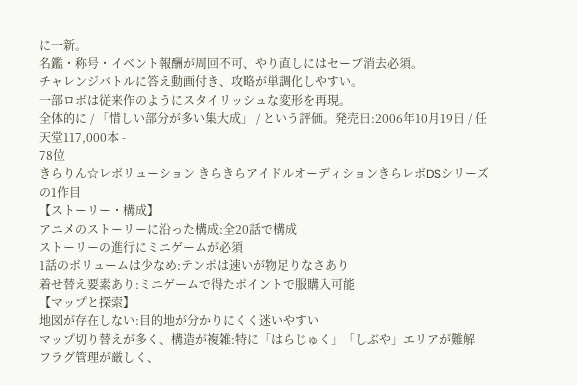に一新。
名鑑・称号・イベント報酬が周回不可、やり直しにはセーブ消去必須。
チャレンジバトルに答え動画付き、攻略が単調化しやすい。
一部ロボは従来作のようにスタイリッシュな変形を再現。
全体的に / 「惜しい部分が多い集大成」 / という評価。発売日:2006年10月19日 / 任天堂117,000本 -
78位
きらりん☆レボリューション きらきらアイドルオーディションきらレボDSシリーズの1作目
【ストーリー・構成】
アニメのストーリーに沿った構成:全20話で構成
ストーリーの進行にミニゲームが必須
1話のボリュームは少なめ:テンポは速いが物足りなさあり
着せ替え要素あり:ミニゲームで得たポイントで服購入可能
【マップと探索】
地図が存在しない:目的地が分かりにくく迷いやすい
マップ切り替えが多く、構造が複雑:特に「はらじゅく」「しぶや」エリアが難解
フラグ管理が厳しく、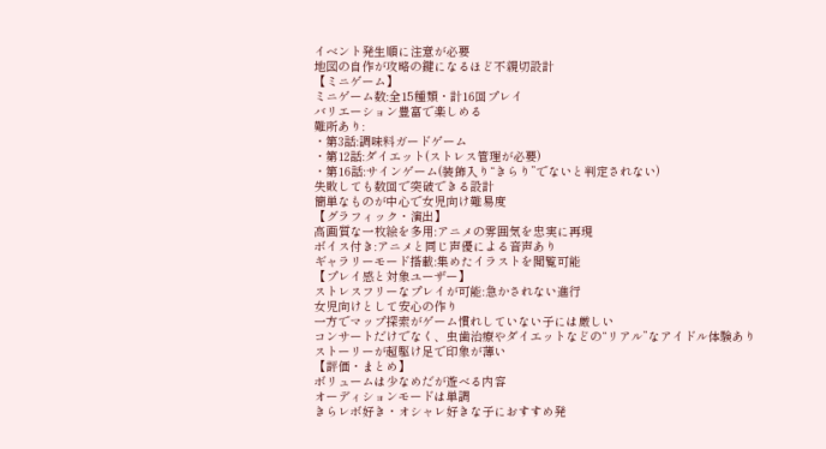イベント発生順に注意が必要
地図の自作が攻略の鍵になるほど不親切設計
【ミニゲーム】
ミニゲーム数:全15種類・計16回プレイ
バリエーション豊富で楽しめる
難所あり:
・第3話:調味料ガードゲーム
・第12話:ダイエット(ストレス管理が必要)
・第16話:サインゲーム(装飾入り“きらり”でないと判定されない)
失敗しても数回で突破できる設計
簡単なものが中心で女児向け難易度
【グラフィック・演出】
高画質な一枚絵を多用:アニメの雰囲気を忠実に再現
ボイス付き:アニメと同じ声優による音声あり
ギャラリーモード搭載:集めたイラストを閲覧可能
【プレイ感と対象ユーザー】
ストレスフリーなプレイが可能:急かされない進行
女児向けとして安心の作り
一方でマップ探索がゲーム慣れしていない子には厳しい
コンサートだけでなく、虫歯治療やダイエットなどの“リアル”なアイドル体験あり
ストーリーが超駆け足で印象が薄い
【評価・まとめ】
ボリュームは少なめだが遊べる内容
オーディションモードは単調
きらレボ好き・オシャレ好きな子におすすめ発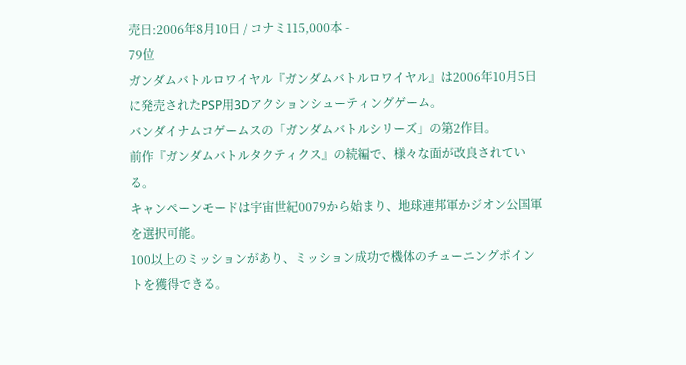売日:2006年8月10日 / コナミ115,000本 -
79位
ガンダムバトルロワイヤル『ガンダムバトルロワイヤル』は2006年10月5日に発売されたPSP用3Dアクションシューティングゲーム。
バンダイナムコゲームスの「ガンダムバトルシリーズ」の第2作目。
前作『ガンダムバトルタクティクス』の続編で、様々な面が改良されている。
キャンペーンモードは宇宙世紀0079から始まり、地球連邦軍かジオン公国軍を選択可能。
100以上のミッションがあり、ミッション成功で機体のチューニングポイントを獲得できる。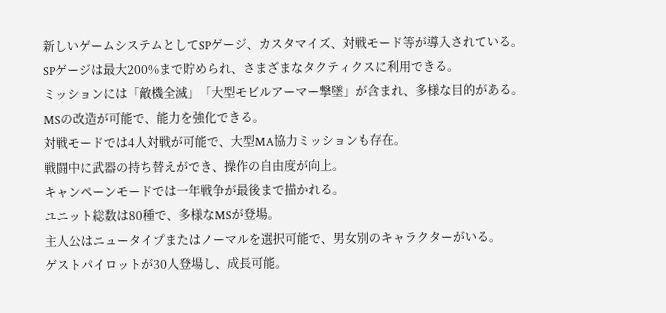新しいゲームシステムとしてSPゲージ、カスタマイズ、対戦モード等が導入されている。
SPゲージは最大200%まで貯められ、さまざまなタクティクスに利用できる。
ミッションには「敵機全滅」「大型モビルアーマー撃墜」が含まれ、多様な目的がある。
MSの改造が可能で、能力を強化できる。
対戦モードでは4人対戦が可能で、大型MA協力ミッションも存在。
戦闘中に武器の持ち替えができ、操作の自由度が向上。
キャンペーンモードでは一年戦争が最後まで描かれる。
ユニット総数は80種で、多様なMSが登場。
主人公はニュータイプまたはノーマルを選択可能で、男女別のキャラクターがいる。
ゲストパイロットが30人登場し、成長可能。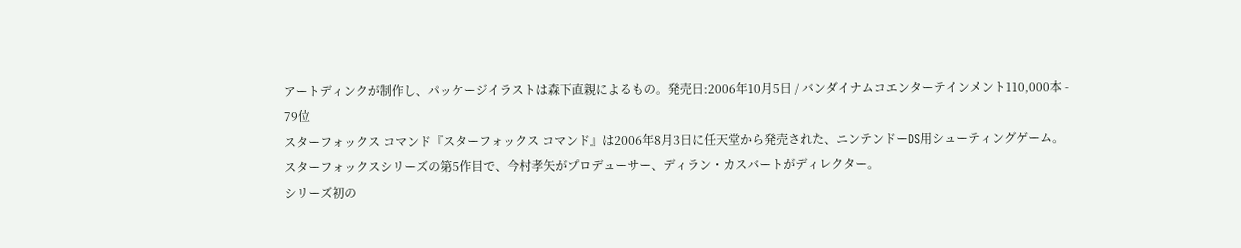アートディンクが制作し、パッケージイラストは森下直親によるもの。発売日:2006年10月5日 / バンダイナムコエンターテインメント110,000本 -
79位
スターフォックス コマンド『スターフォックス コマンド』は2006年8月3日に任天堂から発売された、ニンテンドーDS用シューティングゲーム。
スターフォックスシリーズの第5作目で、今村孝矢がプロデューサー、ディラン・カスバートがディレクター。
シリーズ初の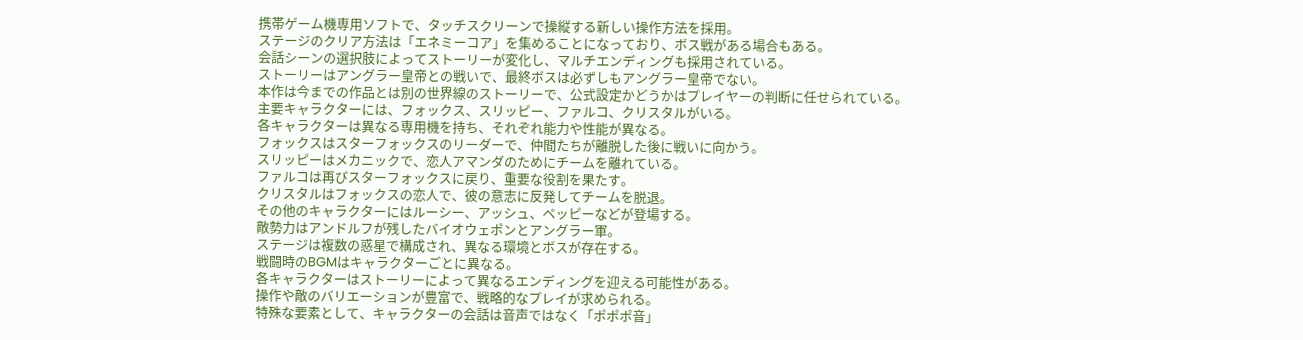携帯ゲーム機専用ソフトで、タッチスクリーンで操縦する新しい操作方法を採用。
ステージのクリア方法は「エネミーコア」を集めることになっており、ボス戦がある場合もある。
会話シーンの選択肢によってストーリーが変化し、マルチエンディングも採用されている。
ストーリーはアングラー皇帝との戦いで、最終ボスは必ずしもアングラー皇帝でない。
本作は今までの作品とは別の世界線のストーリーで、公式設定かどうかはプレイヤーの判断に任せられている。
主要キャラクターには、フォックス、スリッピー、ファルコ、クリスタルがいる。
各キャラクターは異なる専用機を持ち、それぞれ能力や性能が異なる。
フォックスはスターフォックスのリーダーで、仲間たちが離脱した後に戦いに向かう。
スリッピーはメカニックで、恋人アマンダのためにチームを離れている。
ファルコは再びスターフォックスに戻り、重要な役割を果たす。
クリスタルはフォックスの恋人で、彼の意志に反発してチームを脱退。
その他のキャラクターにはルーシー、アッシュ、ペッピーなどが登場する。
敵勢力はアンドルフが残したバイオウェポンとアングラー軍。
ステージは複数の惑星で構成され、異なる環境とボスが存在する。
戦闘時のBGMはキャラクターごとに異なる。
各キャラクターはストーリーによって異なるエンディングを迎える可能性がある。
操作や敵のバリエーションが豊富で、戦略的なプレイが求められる。
特殊な要素として、キャラクターの会話は音声ではなく「ポポポ音」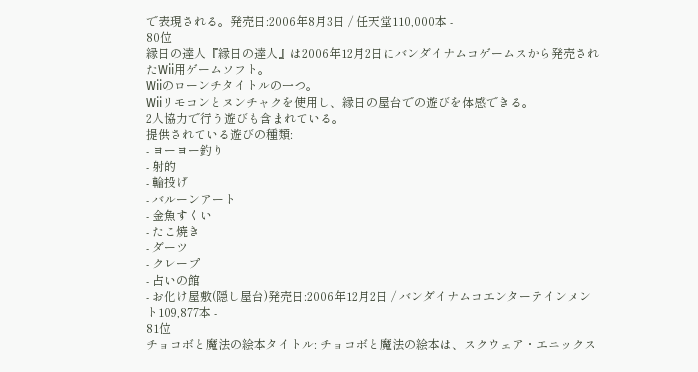で表現される。発売日:2006年8月3日 / 任天堂110,000本 -
80位
縁日の達人『縁日の達人』は2006年12月2日にバンダイナムコゲームスから発売されたWii用ゲームソフト。
Wiiのローンチタイトルの一つ。
Wiiリモコンとヌンチャクを使用し、縁日の屋台での遊びを体感できる。
2人協力で行う遊びも含まれている。
提供されている遊びの種類:
- ヨーヨー釣り
- 射的
- 輪投げ
- バルーンアート
- 金魚すくい
- たこ焼き
- ダーツ
- クレープ
- 占いの館
- お化け屋敷(隠し屋台)発売日:2006年12月2日 / バンダイナムコエンターテインメント109,877本 -
81位
チョコボと魔法の絵本タイトル: チョコボと魔法の絵本は、スクウェア・エニックス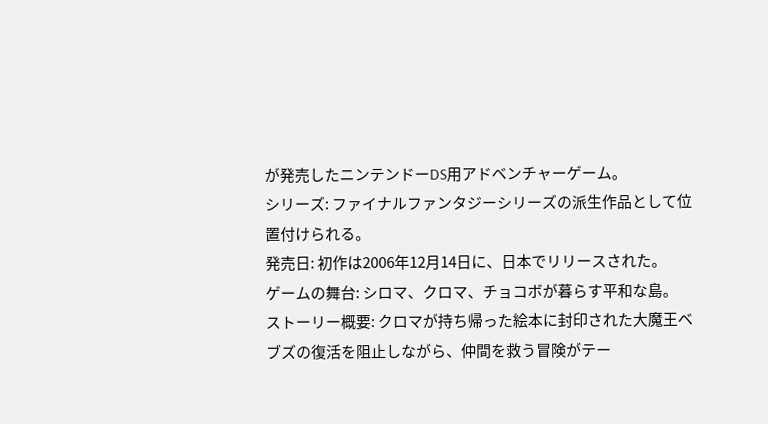が発売したニンテンドーDS用アドベンチャーゲーム。
シリーズ: ファイナルファンタジーシリーズの派生作品として位置付けられる。
発売日: 初作は2006年12月14日に、日本でリリースされた。
ゲームの舞台: シロマ、クロマ、チョコボが暮らす平和な島。
ストーリー概要: クロマが持ち帰った絵本に封印された大魔王ベブズの復活を阻止しながら、仲間を救う冒険がテー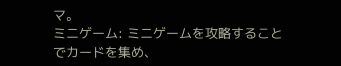マ。
ミニゲーム: ミニゲームを攻略することでカードを集め、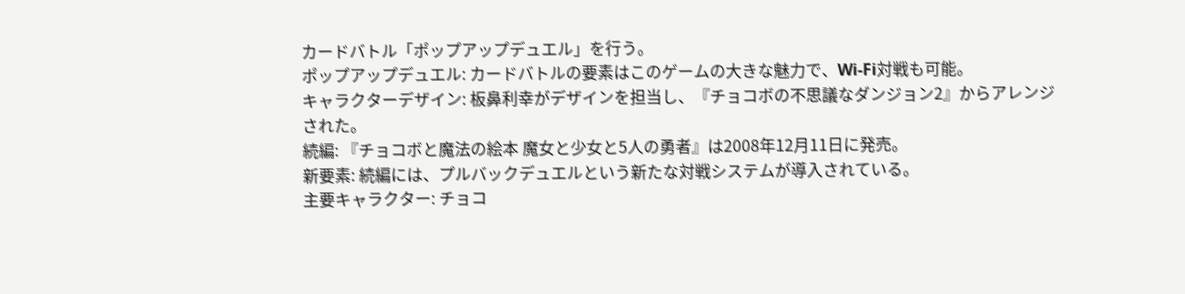カードバトル「ポップアップデュエル」を行う。
ポップアップデュエル: カードバトルの要素はこのゲームの大きな魅力で、Wi-Fi対戦も可能。
キャラクターデザイン: 板鼻利幸がデザインを担当し、『チョコボの不思議なダンジョン2』からアレンジされた。
続編: 『チョコボと魔法の絵本 魔女と少女と5人の勇者』は2008年12月11日に発売。
新要素: 続編には、プルバックデュエルという新たな対戦システムが導入されている。
主要キャラクター: チョコ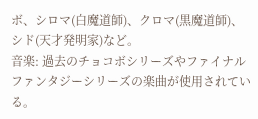ボ、シロマ(白魔道師)、クロマ(黒魔道師)、シド(天才発明家)など。
音楽: 過去のチョコボシリーズやファイナルファンタジーシリーズの楽曲が使用されている。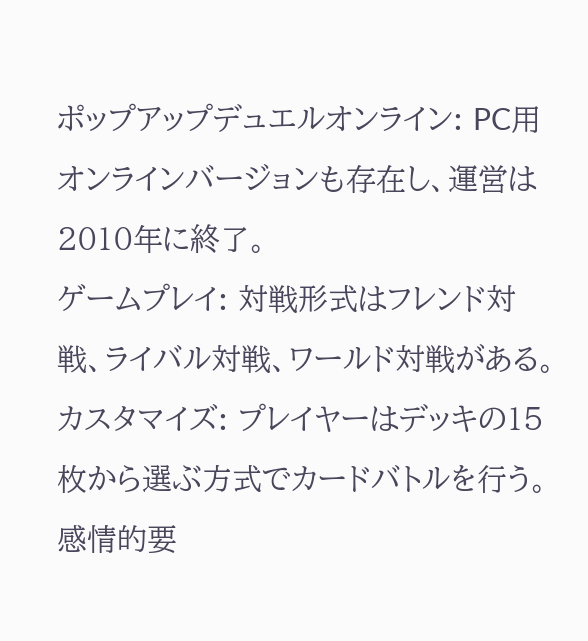ポップアップデュエルオンライン: PC用オンラインバージョンも存在し、運営は2010年に終了。
ゲームプレイ: 対戦形式はフレンド対戦、ライバル対戦、ワールド対戦がある。
カスタマイズ: プレイヤーはデッキの15枚から選ぶ方式でカードバトルを行う。
感情的要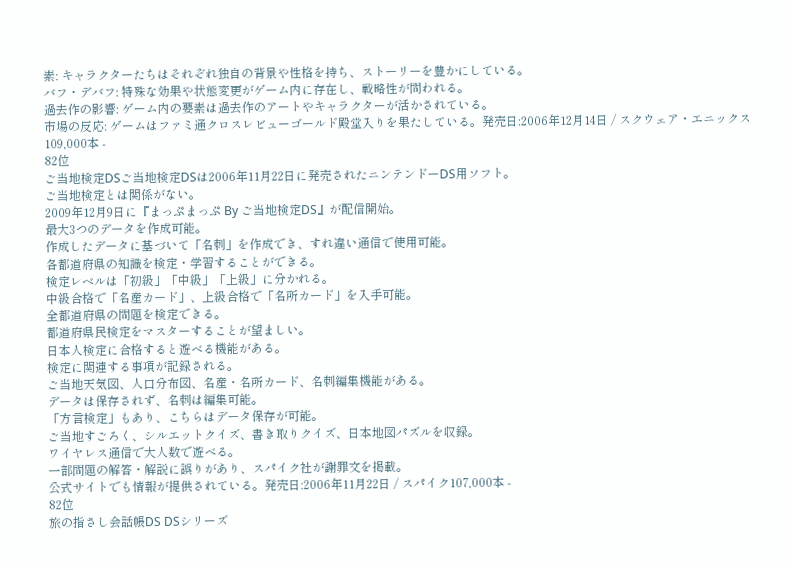素: キャラクターたちはそれぞれ独自の背景や性格を持ち、ストーリーを豊かにしている。
バフ・デバフ: 特殊な効果や状態変更がゲーム内に存在し、戦略性が問われる。
過去作の影響: ゲーム内の要素は過去作のアートやキャラクターが活かされている。
市場の反応: ゲームはファミ通クロスレビューゴールド殿堂入りを果たしている。発売日:2006年12月14日 / スクウェア・エニックス109,000本 -
82位
ご当地検定DSご当地検定DSは2006年11月22日に発売されたニンテンドーDS用ソフト。
ご当地検定とは関係がない。
2009年12月9日に『まっぷまっぷ By ご当地検定DS』が配信開始。
最大3つのデータを作成可能。
作成したデータに基づいて「名刺」を作成でき、すれ違い通信で使用可能。
各都道府県の知識を検定・学習することができる。
検定レベルは「初級」「中級」「上級」に分かれる。
中級合格で「名産カード」、上級合格で「名所カード」を入手可能。
全都道府県の問題を検定できる。
都道府県民検定をマスターすることが望ましい。
日本人検定に合格すると遊べる機能がある。
検定に関連する事項が記録される。
ご当地天気図、人口分布図、名産・名所カード、名刺編集機能がある。
データは保存されず、名刺は編集可能。
「方言検定」もあり、こちらはデータ保存が可能。
ご当地すごろく、シルエットクイズ、書き取りクイズ、日本地図パズルを収録。
ワイヤレス通信で大人数で遊べる。
一部問題の解答・解説に誤りがあり、スパイク社が謝罪文を掲載。
公式サイトでも情報が提供されている。発売日:2006年11月22日 / スパイク107,000本 -
82位
旅の指さし会話帳DS DSシリーズ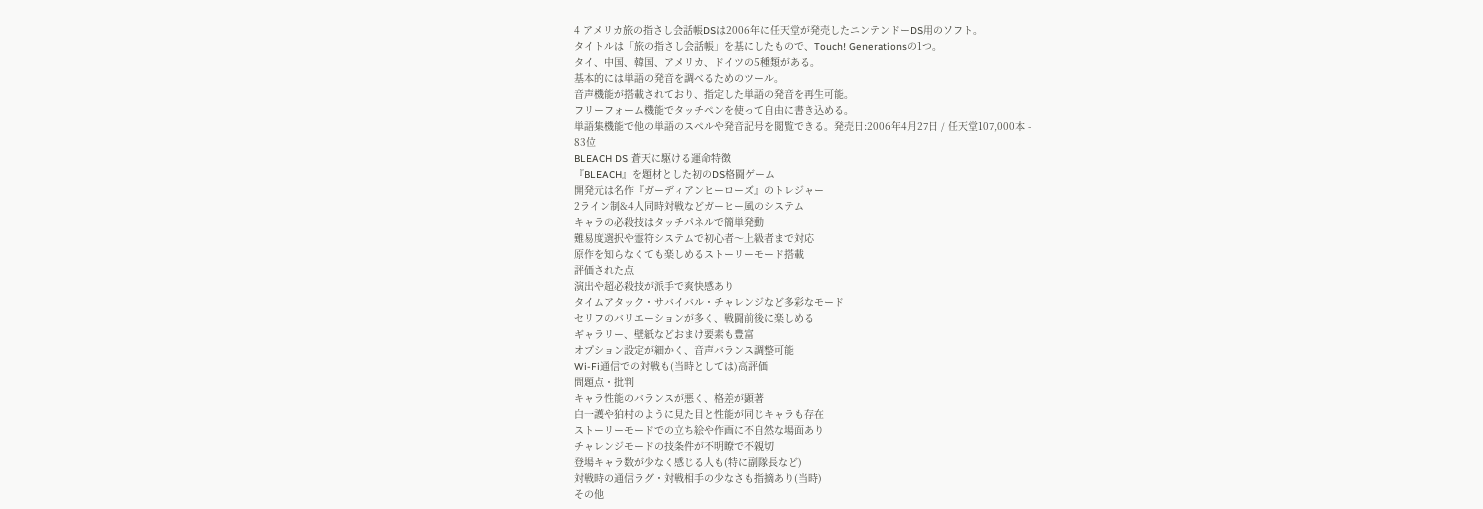4 アメリカ旅の指さし会話帳DSは2006年に任天堂が発売したニンテンドーDS用のソフト。
タイトルは「旅の指さし会話帳」を基にしたもので、Touch! Generationsの1つ。
タイ、中国、韓国、アメリカ、ドイツの5種類がある。
基本的には単語の発音を調べるためのツール。
音声機能が搭載されており、指定した単語の発音を再生可能。
フリーフォーム機能でタッチペンを使って自由に書き込める。
単語集機能で他の単語のスペルや発音記号を閲覧できる。発売日:2006年4月27日 / 任天堂107,000本 -
83位
BLEACH DS 蒼天に駆ける運命特徴
『BLEACH』を題材とした初のDS格闘ゲーム
開発元は名作『ガーディアンヒーローズ』のトレジャー
2ライン制&4人同時対戦などガーヒー風のシステム
キャラの必殺技はタッチパネルで簡単発動
難易度選択や霊符システムで初心者〜上級者まで対応
原作を知らなくても楽しめるストーリーモード搭載
評価された点
演出や超必殺技が派手で爽快感あり
タイムアタック・サバイバル・チャレンジなど多彩なモード
セリフのバリエーションが多く、戦闘前後に楽しめる
ギャラリー、壁紙などおまけ要素も豊富
オプション設定が細かく、音声バランス調整可能
Wi-Fi通信での対戦も(当時としては)高評価
問題点・批判
キャラ性能のバランスが悪く、格差が顕著
白一護や狛村のように見た目と性能が同じキャラも存在
ストーリーモードでの立ち絵や作画に不自然な場面あり
チャレンジモードの技条件が不明瞭で不親切
登場キャラ数が少なく感じる人も(特に副隊長など)
対戦時の通信ラグ・対戦相手の少なさも指摘あり(当時)
その他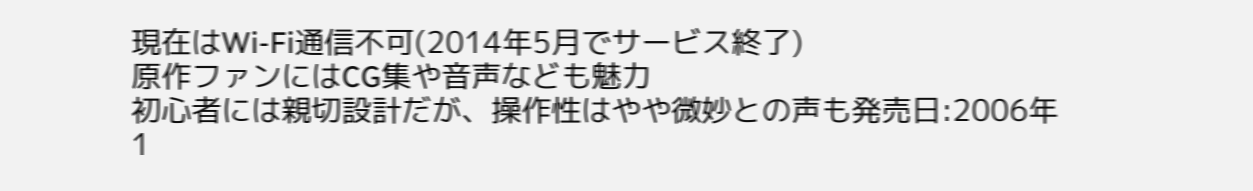現在はWi-Fi通信不可(2014年5月でサービス終了)
原作ファンにはCG集や音声なども魅力
初心者には親切設計だが、操作性はやや微妙との声も発売日:2006年1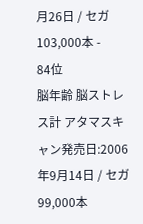月26日 / セガ103,000本 -
84位
脳年齢 脳ストレス計 アタマスキャン発売日:2006年9月14日 / セガ99,000本